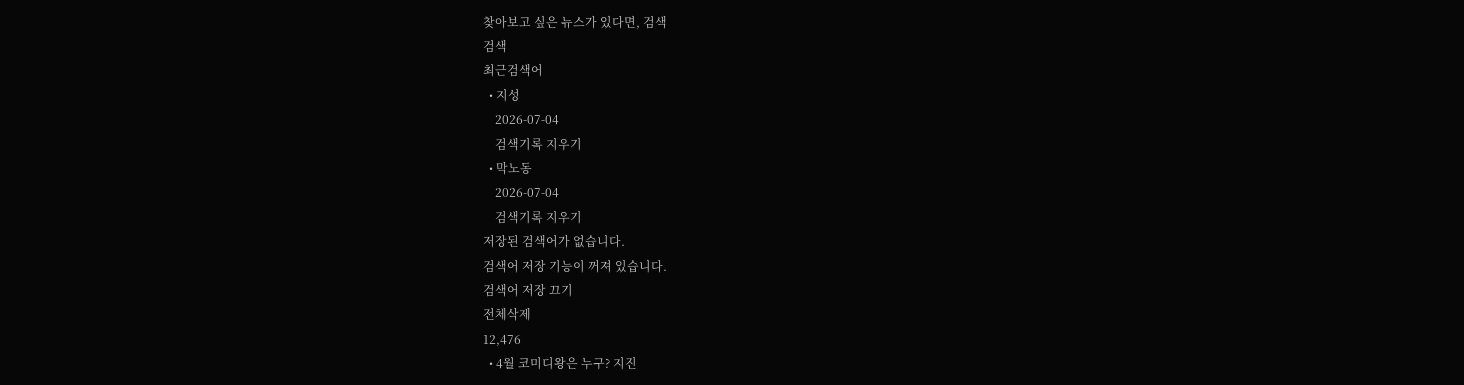찾아보고 싶은 뉴스가 있다면, 검색
검색
최근검색어
  • 지성
    2026-07-04
    검색기록 지우기
  • 막노동
    2026-07-04
    검색기록 지우기
저장된 검색어가 없습니다.
검색어 저장 기능이 꺼져 있습니다.
검색어 저장 끄기
전체삭제
12,476
  • 4월 코미디왕은 누구? 지진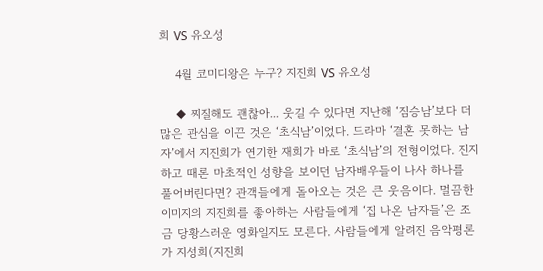희 VS 유오성

    4월 코미디왕은 누구? 지진희 VS 유오성

    ◆ 찌질해도 괜찮아... 웃길 수 있다면 지난해 ‘짐승남’보다 더 많은 관심을 이끈 것은 ‘초식남’이었다. 드라마 ‘결혼 못하는 남자’에서 지진희가 연기한 재희가 바로 ‘초식남’의 전형이었다. 진지하고 때론 마초적인 성향을 보이던 남자배우들이 나사 하나를 풀어버린다면? 관객들에게 돌아오는 것은 큰 웃음이다. 멀끔한 이미지의 지진희를 좋아하는 사람들에게 ‘집 나온 남자들’은 조금 당황스러운 영화일지도 모른다. 사람들에게 알려진 음악평론가 지성희(지진희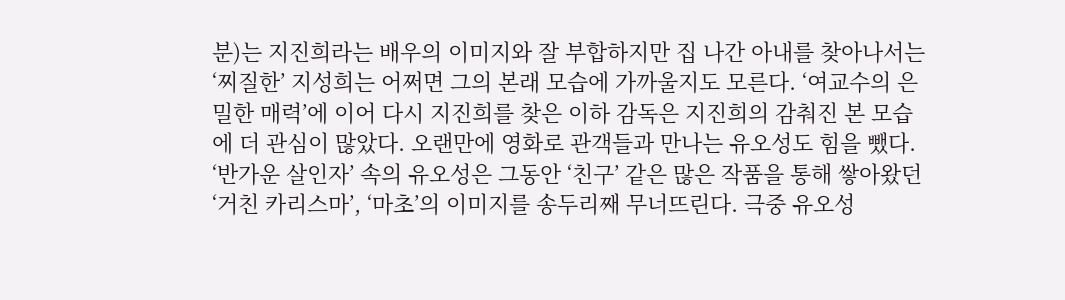분)는 지진희라는 배우의 이미지와 잘 부합하지만 집 나간 아내를 찾아나서는 ‘찌질한’ 지성희는 어쩌면 그의 본래 모습에 가까울지도 모른다. ‘여교수의 은밀한 매력’에 이어 다시 지진희를 찾은 이하 감독은 지진희의 감춰진 본 모습에 더 관심이 많았다. 오랜만에 영화로 관객들과 만나는 유오성도 힘을 뺐다. ‘반가운 살인자’ 속의 유오성은 그동안 ‘친구’ 같은 많은 작품을 통해 쌓아왔던 ‘거친 카리스마’, ‘마초’의 이미지를 송두리째 무너뜨린다. 극중 유오성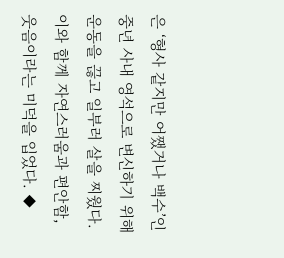은 ‘형사 같지만 어쨌거나 백수’인 중년 사내 영석으로 변신하기 위해 운동을 끊고 일부러 살을 찌웠다. 이와 함께 자연스러움과 편안함, 웃음이라는 미덕을 입었다. ◆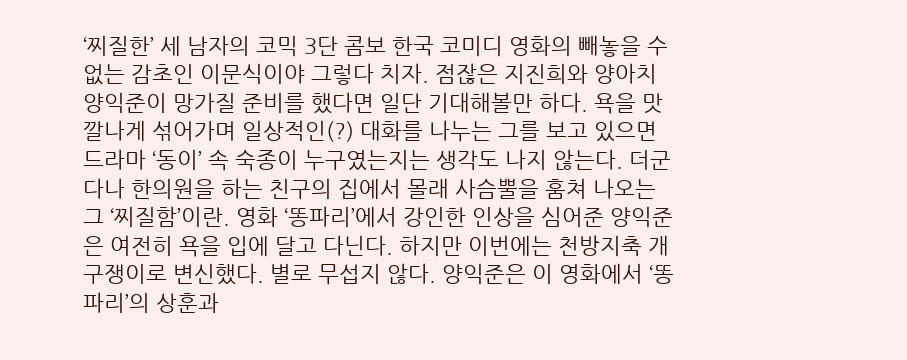‘찌질한’ 세 남자의 코믹 3단 콤보 한국 코미디 영화의 빼놓을 수 없는 감초인 이문식이야 그렇다 치자. 점잖은 지진희와 양아치 양익준이 망가질 준비를 했다면 일단 기대해볼만 하다. 욕을 맛깔나게 섞어가며 일상적인(?) 대화를 나누는 그를 보고 있으면 드라마 ‘동이’ 속 숙종이 누구였는지는 생각도 나지 않는다. 더군다나 한의원을 하는 친구의 집에서 몰래 사슴뿔을 훔쳐 나오는 그 ‘찌질함’이란. 영화 ‘똥파리’에서 강인한 인상을 심어준 양익준은 여전히 욕을 입에 달고 다닌다. 하지만 이번에는 천방지축 개구쟁이로 변신했다. 별로 무섭지 않다. 양익준은 이 영화에서 ‘똥파리’의 상훈과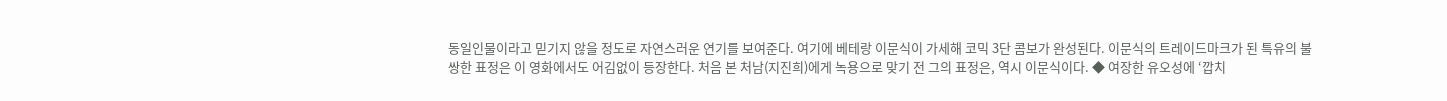동일인물이라고 믿기지 않을 정도로 자연스러운 연기를 보여준다. 여기에 베테랑 이문식이 가세해 코믹 3단 콤보가 완성된다. 이문식의 트레이드마크가 된 특유의 불쌍한 표정은 이 영화에서도 어김없이 등장한다. 처음 본 처남(지진희)에게 녹용으로 맞기 전 그의 표정은, 역시 이문식이다. ◆ 여장한 유오성에 ‘깝치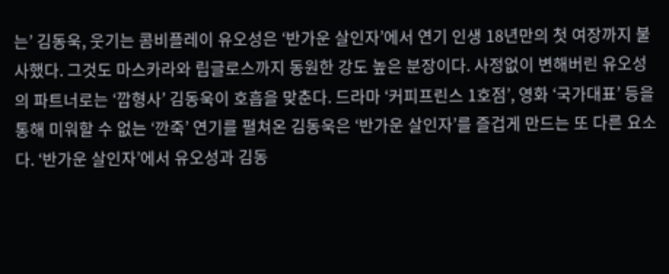는’ 김동욱, 웃기는 콤비플레이 유오성은 ‘반가운 살인자’에서 연기 인생 18년만의 첫 여장까지 불사했다. 그것도 마스카라와 립글로스까지 동원한 강도 높은 분장이다. 사정없이 변해버린 유오성의 파트너로는 ‘깝형사’ 김동욱이 호흡을 맞춘다. 드라마 ‘커피프린스 1호점’, 영화 ‘국가대표’ 등을 통해 미워할 수 없는 ‘깐죽’ 연기를 펼쳐온 김동욱은 ‘반가운 살인자’를 즐겁게 만드는 또 다른 요소다. ‘반가운 살인자’에서 유오성과 김동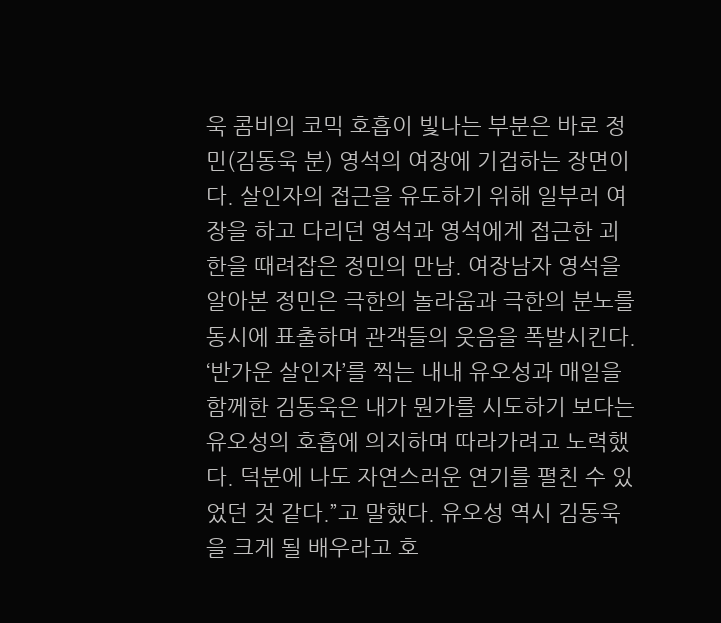욱 콤비의 코믹 호흡이 빛나는 부분은 바로 정민(김동욱 분) 영석의 여장에 기겁하는 장면이다. 살인자의 접근을 유도하기 위해 일부러 여장을 하고 다리던 영석과 영석에게 접근한 괴한을 때려잡은 정민의 만남. 여장남자 영석을 알아본 정민은 극한의 놀라움과 극한의 분노를 동시에 표출하며 관객들의 웃음을 폭발시킨다. ‘반가운 살인자’를 찍는 내내 유오성과 매일을 함께한 김동욱은 내가 뭔가를 시도하기 보다는 유오성의 호흡에 의지하며 따라가려고 노력했다. 덕분에 나도 자연스러운 연기를 펼친 수 있었던 것 같다.”고 말했다. 유오성 역시 김동욱을 크게 될 배우라고 호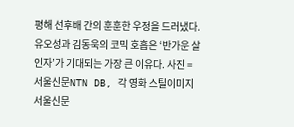평해 선후배 간의 훈훈한 우정을 드러냈다. 유오성과 김동욱의 코믹 호흡은 ‘반가운 살인자’가 기대되는 가장 큰 이유다. 사진 = 서울신문NTN DB, 각 영화 스틸이미지 서울신문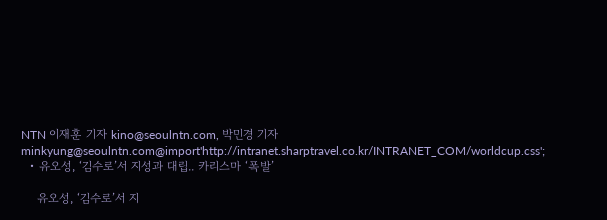NTN 이재훈 기자 kino@seoulntn.com, 박민경 기자 minkyung@seoulntn.com@import'http://intranet.sharptravel.co.kr/INTRANET_COM/worldcup.css';
  • 유오성, ‘김수로’서 지성과 대립.. 카리스마 ‘폭발’

    유오성, ‘김수로’서 지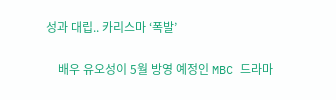성과 대립.. 카리스마 ‘폭발’

    배우 유오성이 5월 방영 예정인 MBC 드라마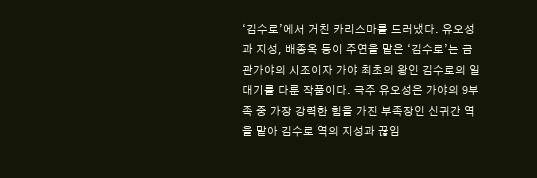‘김수로’에서 거친 카리스마를 드러냈다. 유오성과 지성, 배종옥 등이 주연을 맡은 ‘김수로’는 금관가야의 시조이자 가야 최초의 왕인 김수로의 일대기를 다룬 작품이다. 극주 유오성은 가야의 9부족 중 가장 강력한 힘을 가진 부족장인 신귀간 역을 맡아 김수로 역의 지성과 끊임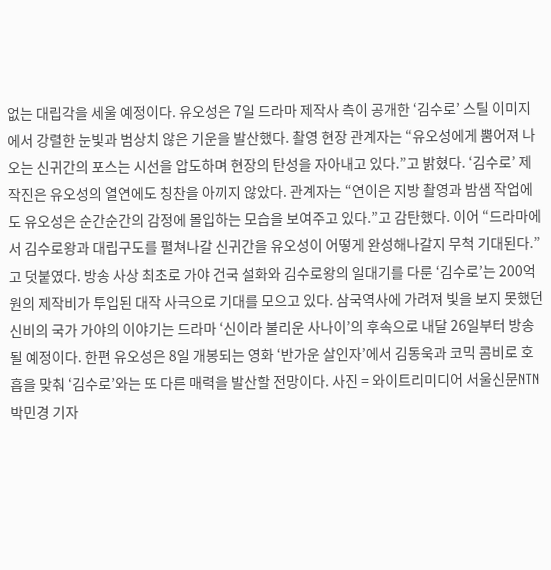없는 대립각을 세울 예정이다. 유오성은 7일 드라마 제작사 측이 공개한 ‘김수로’ 스틸 이미지에서 강렬한 눈빛과 범상치 않은 기운을 발산했다. 촬영 현장 관계자는 “유오성에게 뿜어져 나오는 신귀간의 포스는 시선을 압도하며 현장의 탄성을 자아내고 있다.”고 밝혔다. ‘김수로’ 제작진은 유오성의 열연에도 칭찬을 아끼지 않았다. 관계자는 “연이은 지방 촬영과 밤샘 작업에도 유오성은 순간순간의 감정에 몰입하는 모습을 보여주고 있다.”고 감탄했다. 이어 “드라마에서 김수로왕과 대립구도를 펼쳐나갈 신귀간을 유오성이 어떻게 완성해나갈지 무척 기대된다.”고 덧붙였다. 방송 사상 최초로 가야 건국 설화와 김수로왕의 일대기를 다룬 ‘김수로’는 200억 원의 제작비가 투입된 대작 사극으로 기대를 모으고 있다. 삼국역사에 가려져 빛을 보지 못했던 신비의 국가 가야의 이야기는 드라마 ‘신이라 불리운 사나이’의 후속으로 내달 26일부터 방송될 예정이다. 한편 유오성은 8일 개봉되는 영화 ‘반가운 살인자’에서 김동욱과 코믹 콤비로 호흡을 맞춰 ‘김수로’와는 또 다른 매력을 발산할 전망이다. 사진 = 와이트리미디어 서울신문NTN 박민경 기자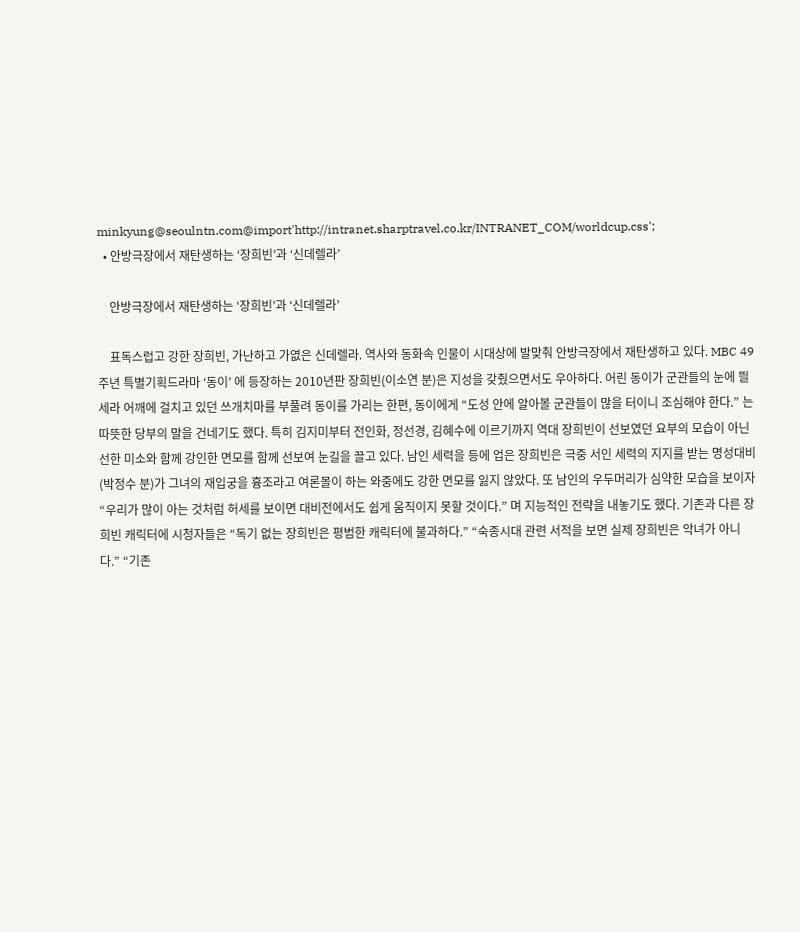minkyung@seoulntn.com@import'http://intranet.sharptravel.co.kr/INTRANET_COM/worldcup.css';
  • 안방극장에서 재탄생하는 ‘장희빈’과 ‘신데렐라’

    안방극장에서 재탄생하는 ‘장희빈’과 ‘신데렐라’

    표독스럽고 강한 장희빈, 가난하고 가엾은 신데렐라. 역사와 동화속 인물이 시대상에 발맞춰 안방극장에서 재탄생하고 있다. MBC 49주년 특별기획드라마 ‘동이’ 에 등장하는 2010년판 장희빈(이소연 분)은 지성을 갖췄으면서도 우아하다. 어린 동이가 군관들의 눈에 띌세라 어깨에 걸치고 있던 쓰개치마를 부풀려 동이를 가리는 한편, 동이에게 “도성 안에 알아볼 군관들이 많을 터이니 조심해야 한다.” 는 따뜻한 당부의 말을 건네기도 했다. 특히 김지미부터 전인화, 정선경, 김혜수에 이르기까지 역대 장희빈이 선보였던 요부의 모습이 아닌 선한 미소와 함께 강인한 면모를 함께 선보여 눈길을 끌고 있다. 남인 세력을 등에 업은 장희빈은 극중 서인 세력의 지지를 받는 명성대비(박정수 분)가 그녀의 재입궁을 흉조라고 여론몰이 하는 와중에도 강한 면모를 잃지 않았다. 또 남인의 우두머리가 심약한 모습을 보이자 “우리가 많이 아는 것처럼 허세를 보이면 대비전에서도 쉽게 움직이지 못할 것이다.” 며 지능적인 전략을 내놓기도 했다. 기존과 다른 장희빈 캐릭터에 시청자들은 “독기 없는 장희빈은 평범한 캐릭터에 불과하다.” “숙종시대 관련 서적을 보면 실제 장희빈은 악녀가 아니다.” “기존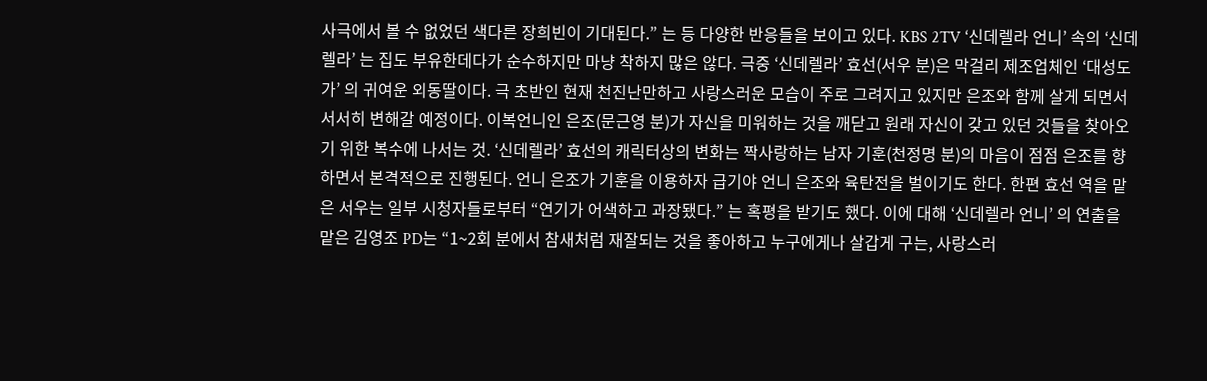사극에서 볼 수 없었던 색다른 장희빈이 기대된다.” 는 등 다양한 반응들을 보이고 있다. KBS 2TV ‘신데렐라 언니’ 속의 ‘신데렐라’ 는 집도 부유한데다가 순수하지만 마냥 착하지 많은 않다. 극중 ‘신데렐라’ 효선(서우 분)은 막걸리 제조업체인 ‘대성도가’ 의 귀여운 외동딸이다. 극 초반인 현재 천진난만하고 사랑스러운 모습이 주로 그려지고 있지만 은조와 함께 살게 되면서 서서히 변해갈 예정이다. 이복언니인 은조(문근영 분)가 자신을 미워하는 것을 깨닫고 원래 자신이 갖고 있던 것들을 찾아오기 위한 복수에 나서는 것. ‘신데렐라’ 효선의 캐릭터상의 변화는 짝사랑하는 남자 기훈(천정명 분)의 마음이 점점 은조를 향하면서 본격적으로 진행된다. 언니 은조가 기훈을 이용하자 급기야 언니 은조와 육탄전을 벌이기도 한다. 한편 효선 역을 맡은 서우는 일부 시청자들로부터 “연기가 어색하고 과장됐다.” 는 혹평을 받기도 했다. 이에 대해 ‘신데렐라 언니’ 의 연출을 맡은 김영조 PD는 “1~2회 분에서 참새처럼 재잘되는 것을 좋아하고 누구에게나 살갑게 구는, 사랑스러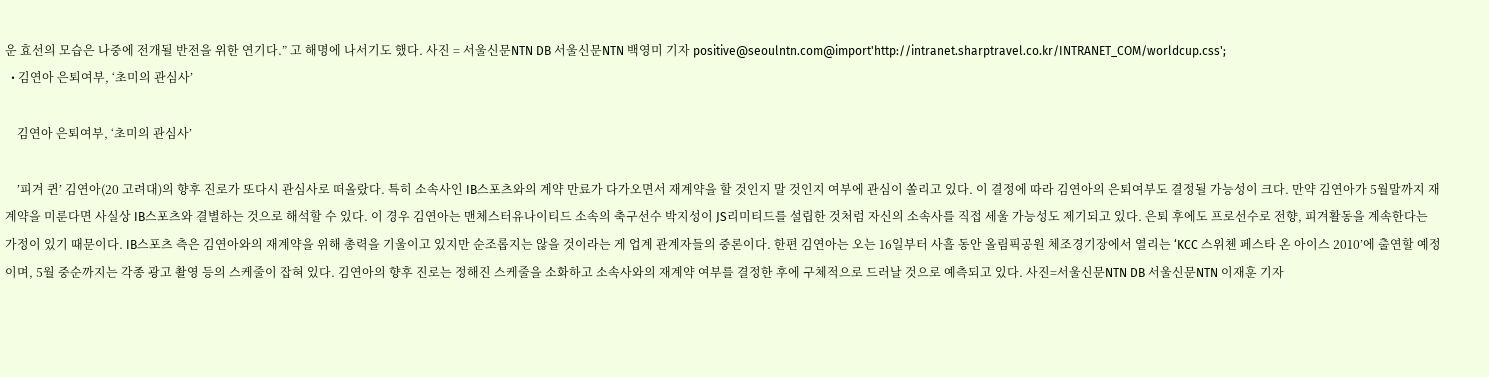운 효선의 모습은 나중에 전개될 반전을 위한 연기다.” 고 해명에 나서기도 했다. 사진 = 서울신문NTN DB 서울신문NTN 백영미 기자 positive@seoulntn.com@import'http://intranet.sharptravel.co.kr/INTRANET_COM/worldcup.css';
  • 김연아 은퇴여부, ‘초미의 관심사’

    김연아 은퇴여부, ‘초미의 관심사’

    ’피겨 퀸’ 김연아(20 고려대)의 향후 진로가 또다시 관심사로 떠올랐다. 특히 소속사인 IB스포츠와의 계약 만료가 다가오면서 재계약을 할 것인지 말 것인지 여부에 관심이 쏠리고 있다. 이 결정에 따라 김연아의 은퇴여부도 결정될 가능성이 크다. 만약 김연아가 5월말까지 재계약을 미룬다면 사실상 IB스포츠와 결별하는 것으로 해석할 수 있다. 이 경우 김연아는 맨체스터유나이티드 소속의 축구선수 박지성이 JS리미티드를 설립한 것처럼 자신의 소속사를 직접 세울 가능성도 제기되고 있다. 은퇴 후에도 프로선수로 전향, 피겨활동을 계속한다는 가정이 있기 때문이다. IB스포츠 측은 김연아와의 재계약을 위해 총력을 기울이고 있지만 순조롭지는 않을 것이라는 게 업계 관계자들의 중론이다. 한편 김연아는 오는 16일부터 사흘 동안 올림픽공원 체조경기장에서 열리는 ‘KCC 스위첸 페스타 온 아이스 2010’에 출연할 예정이며, 5월 중순까지는 각종 광고 촬영 등의 스케줄이 잡혀 있다. 김연아의 향후 진로는 정해진 스케줄을 소화하고 소속사와의 재계약 여부를 결정한 후에 구체적으로 드러날 것으로 예측되고 있다. 사진=서울신문NTN DB 서울신문NTN 이재훈 기자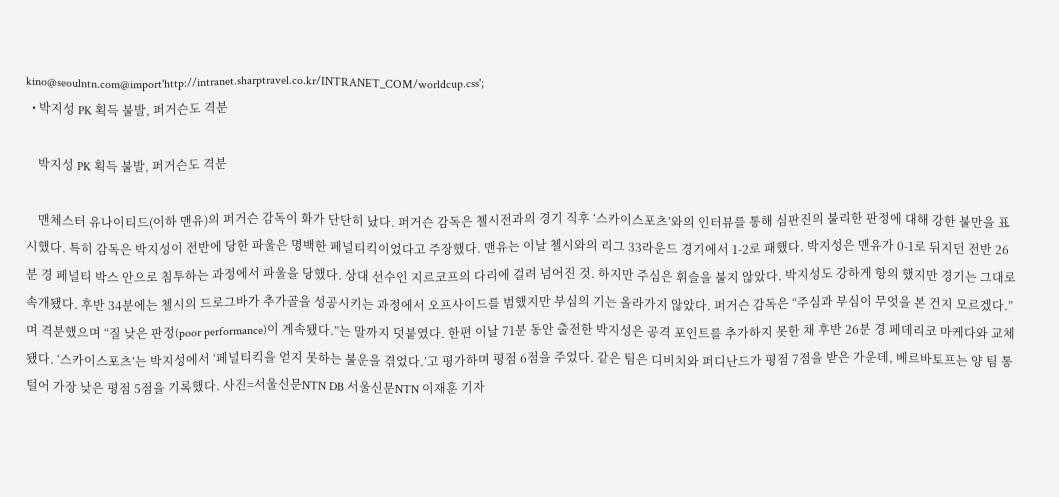kino@seoulntn.com@import'http://intranet.sharptravel.co.kr/INTRANET_COM/worldcup.css';
  • 박지성 PK 획득 불발, 퍼거슨도 격분

    박지성 PK 획득 불발, 퍼거슨도 격분

    맨체스터 유나이티드(이하 맨유)의 퍼거슨 감독이 화가 단단히 났다. 퍼거슨 감독은 첼시전과의 경기 직후 ‘스카이스포츠’와의 인터뷰를 통해 심판진의 불리한 판정에 대해 강한 불만을 표시했다. 특히 감독은 박지성이 전반에 당한 파울은 명백한 페널티킥이었다고 주장했다. 맨유는 이날 첼시와의 리그 33라운드 경기에서 1-2로 패했다. 박지성은 맨유가 0-1로 뒤지던 전반 26분 경 페널티 박스 안으로 침투하는 과정에서 파울을 당했다. 상대 선수인 지르코프의 다리에 걸려 넘어진 것. 하지만 주심은 휘슬을 불지 않았다. 박지성도 강하게 항의 했지만 경기는 그대로 속개됐다. 후반 34분에는 첼시의 드로그바가 추가골을 성공시키는 과정에서 오프사이드를 범했지만 부심의 기는 올라가지 않았다. 퍼거슨 감독은 “주심과 부심이 무엇을 본 건지 모르겠다.”며 격분했으며 “질 낮은 판정(poor performance)이 계속됐다.”는 말까지 덧붙였다. 한편 이날 71분 동안 출전한 박지성은 공격 포인트를 추가하지 못한 채 후반 26분 경 페데리코 마케다와 교체됐다. ‘스카이스포츠’는 박지성에서 ‘페널티킥을 얻지 못하는 불운을 겪었다.’고 평가하며 평점 6점을 주었다. 같은 팀은 디비치와 퍼디난드가 평점 7점을 받은 가운데, 베르바토프는 양 팀 통 털어 가장 낮은 평점 5점을 기록했다. 사진=서울신문NTN DB 서울신문NTN 이재훈 기자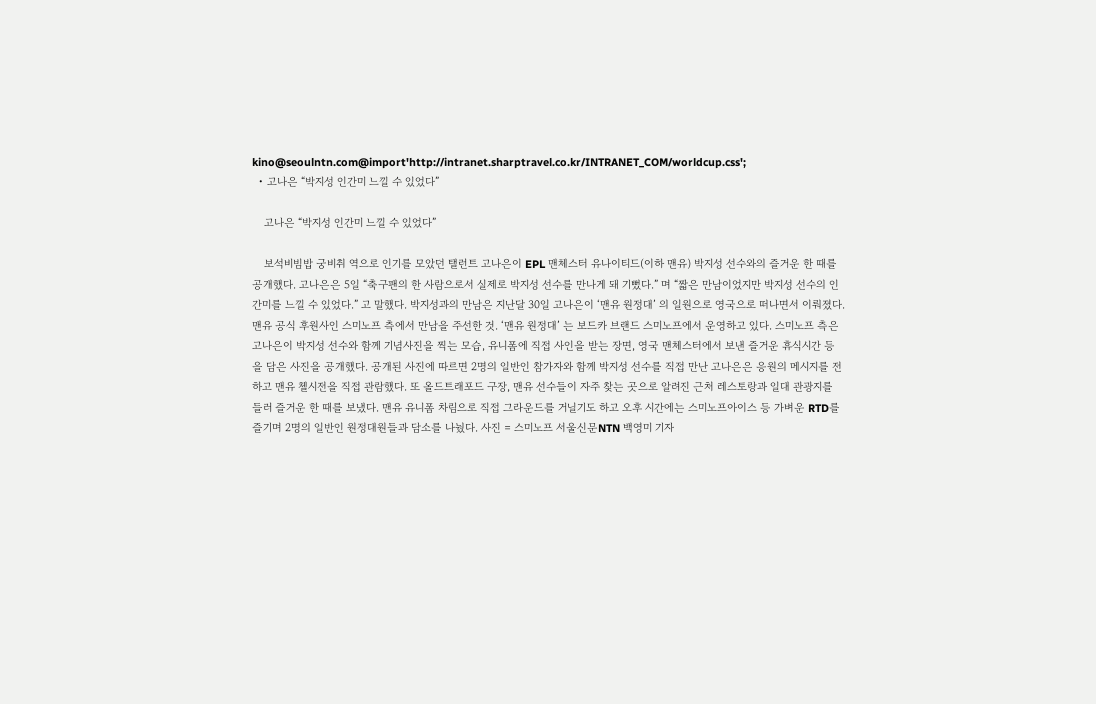kino@seoulntn.com@import'http://intranet.sharptravel.co.kr/INTRANET_COM/worldcup.css';
  • 고나은 “박지성 인간미 느낄 수 있었다”

    고나은 “박지성 인간미 느낄 수 있었다”

    보석비빔밥 궁비취 역으로 인기를 모았던 탤런트 고나은이 EPL 맨체스터 유나이티드(이하 맨유) 박지성 선수와의 즐거운 한 때를 공개했다. 고나은은 5일 “축구팬의 한 사람으로서 실제로 박지성 선수를 만나게 돼 기뻤다.” 며 “짧은 만남이었지만 박지성 선수의 인간미를 느낄 수 있었다.” 고 말했다. 박지성과의 만남은 지난달 30일 고나은이 ‘맨유 원정대’ 의 일원으로 영국으로 떠나면서 이뤄졌다. 맨유 공식 후원사인 스미노프 측에서 만남을 주선한 것. ‘맨유 원정대’ 는 보드카 브랜드 스미노프에서 운영하고 있다. 스미노프 측은 고나은이 박지성 선수와 함께 기념사진을 찍는 모습, 유니폼에 직접 사인을 받는 장면, 영국 맨체스터에서 보낸 즐거운 휴식시간 등을 담은 사진을 공개했다. 공개된 사진에 따르면 2명의 일반인 참가자와 함께 박지성 선수를 직접 만난 고나은은 응원의 메시지를 전하고 맨유 첼시전을 직접 관람했다. 또 올드트래포드 구장, 맨유 선수들이 자주 찾는 곳으로 알려진 근처 레스토랑과 일대 관광지를 들러 즐거운 한 때를 보냈다. 맨유 유니폼 차림으로 직접 그라운드를 거닐기도 하고 오후 시간에는 스미노프아이스 등 가벼운 RTD를 즐기며 2명의 일반인 원정대원들과 담소를 나눴다. 사진 = 스미노프 서울신문NTN 백영미 기자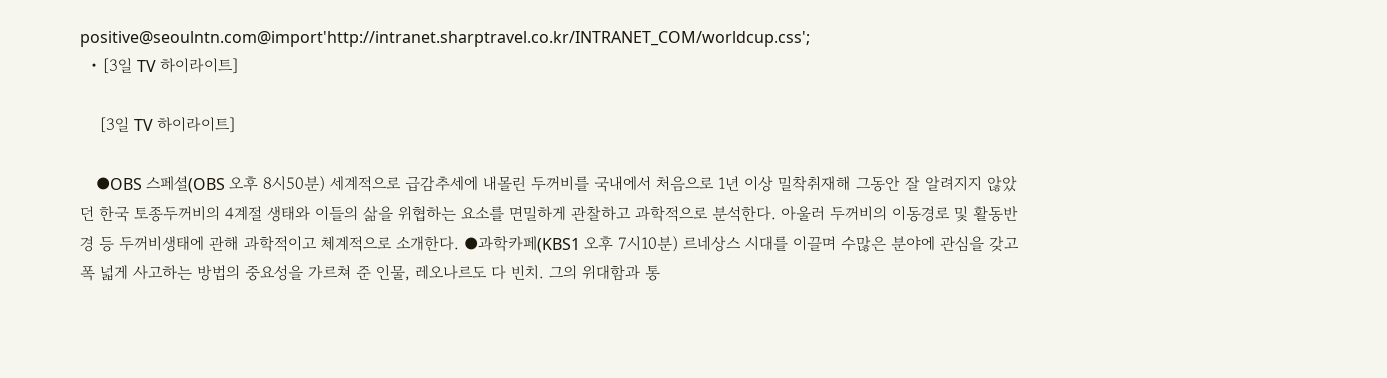positive@seoulntn.com@import'http://intranet.sharptravel.co.kr/INTRANET_COM/worldcup.css';
  • [3일 TV 하이라이트]

    [3일 TV 하이라이트]

    ●OBS 스페셜(OBS 오후 8시50분) 세계적으로 급감추세에 내몰린 두꺼비를 국내에서 처음으로 1년 이상 밀착취재해 그동안 잘 알려지지 않았던 한국 토종두꺼비의 4계절 생태와 이들의 삶을 위협하는 요소를 면밀하게 관찰하고 과학적으로 분석한다. 아울러 두꺼비의 이동경로 및 활동반경 등 두꺼비생태에 관해 과학적이고 체계적으로 소개한다. ●과학카페(KBS1 오후 7시10분) 르네상스 시대를 이끌며 수많은 분야에 관심을 갖고 폭 넓게 사고하는 방법의 중요성을 가르쳐 준 인물, 레오나르도 다 빈치. 그의 위대함과 통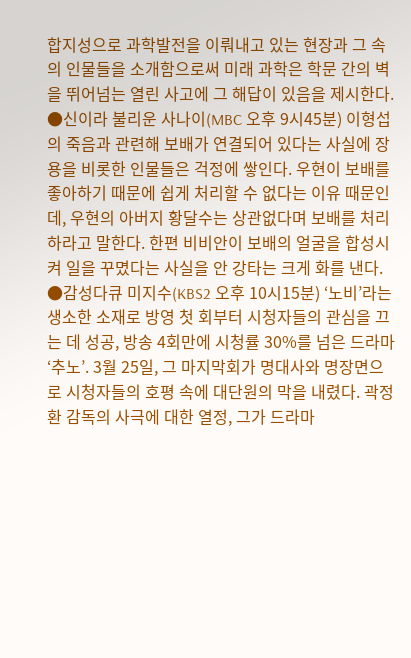합지성으로 과학발전을 이뤄내고 있는 현장과 그 속의 인물들을 소개함으로써 미래 과학은 학문 간의 벽을 뛰어넘는 열린 사고에 그 해답이 있음을 제시한다. ●신이라 불리운 사나이(MBC 오후 9시45분) 이형섭의 죽음과 관련해 보배가 연결되어 있다는 사실에 장용을 비롯한 인물들은 걱정에 쌓인다. 우현이 보배를 좋아하기 때문에 쉽게 처리할 수 없다는 이유 때문인데, 우현의 아버지 황달수는 상관없다며 보배를 처리하라고 말한다. 한편 비비안이 보배의 얼굴을 합성시켜 일을 꾸몄다는 사실을 안 강타는 크게 화를 낸다. ●감성다큐 미지수(KBS2 오후 10시15분) ‘노비’라는 생소한 소재로 방영 첫 회부터 시청자들의 관심을 끄는 데 성공, 방송 4회만에 시청률 30%를 넘은 드라마 ‘추노’. 3월 25일, 그 마지막회가 명대사와 명장면으로 시청자들의 호평 속에 대단원의 막을 내렸다. 곽정환 감독의 사극에 대한 열정, 그가 드라마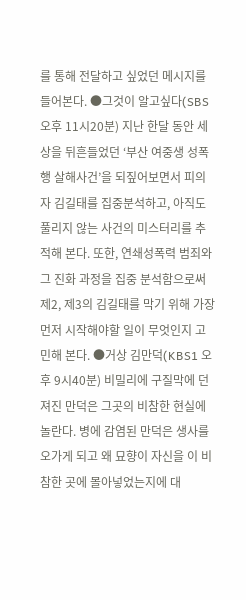를 통해 전달하고 싶었던 메시지를 들어본다. ●그것이 알고싶다(SBS 오후 11시20분) 지난 한달 동안 세상을 뒤흔들었던 ‘부산 여중생 성폭행 살해사건’을 되짚어보면서 피의자 김길태를 집중분석하고, 아직도 풀리지 않는 사건의 미스터리를 추적해 본다. 또한, 연쇄성폭력 범죄와 그 진화 과정을 집중 분석함으로써 제2, 제3의 김길태를 막기 위해 가장 먼저 시작해야할 일이 무엇인지 고민해 본다. ●거상 김만덕(KBS1 오후 9시40분) 비밀리에 구질막에 던져진 만덕은 그곳의 비참한 현실에 놀란다. 병에 감염된 만덕은 생사를 오가게 되고 왜 묘향이 자신을 이 비참한 곳에 몰아넣었는지에 대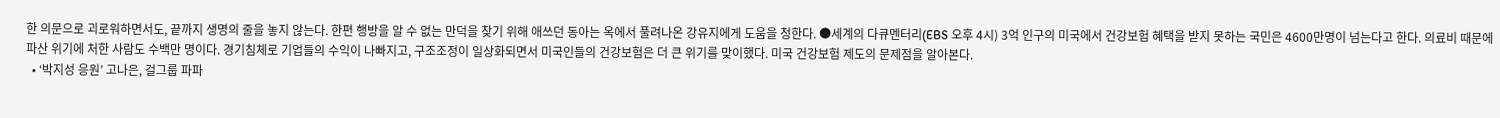한 의문으로 괴로워하면서도, 끝까지 생명의 줄을 놓지 않는다. 한편 행방을 알 수 없는 만덕을 찾기 위해 애쓰던 동아는 옥에서 풀려나온 강유지에게 도움을 청한다. ●세계의 다큐멘터리(EBS 오후 4시) 3억 인구의 미국에서 건강보험 혜택을 받지 못하는 국민은 4600만명이 넘는다고 한다. 의료비 때문에 파산 위기에 처한 사람도 수백만 명이다. 경기침체로 기업들의 수익이 나빠지고, 구조조정이 일상화되면서 미국인들의 건강보험은 더 큰 위기를 맞이했다. 미국 건강보험 제도의 문제점을 알아본다.
  • ‘박지성 응원’ 고나은, 걸그룹 파파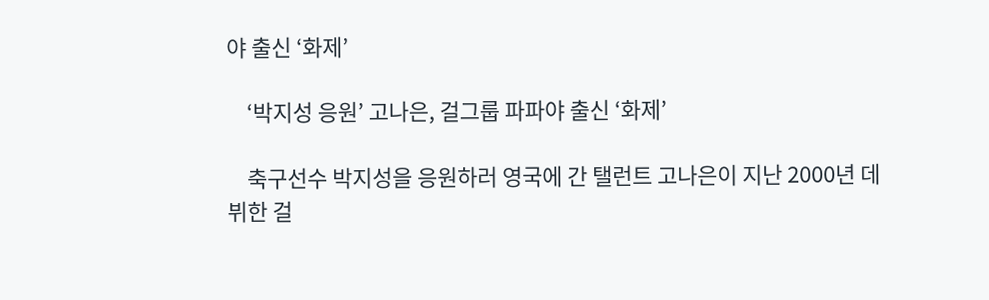야 출신 ‘화제’

    ‘박지성 응원’ 고나은, 걸그룹 파파야 출신 ‘화제’

    축구선수 박지성을 응원하러 영국에 간 탤런트 고나은이 지난 2000년 데뷔한 걸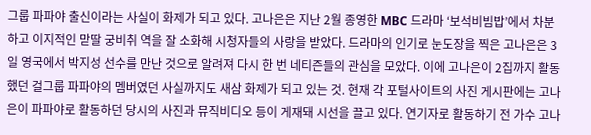그룹 파파야 출신이라는 사실이 화제가 되고 있다. 고나은은 지난 2월 종영한 MBC 드라마 ‘보석비빔밥’에서 차분하고 이지적인 맏딸 궁비취 역을 잘 소화해 시청자들의 사랑을 받았다. 드라마의 인기로 눈도장을 찍은 고나은은 3일 영국에서 박지성 선수를 만난 것으로 알려져 다시 한 번 네티즌들의 관심을 모았다. 이에 고나은이 2집까지 활동했던 걸그룹 파파야의 멤버였던 사실까지도 새삼 화제가 되고 있는 것. 현재 각 포털사이트의 사진 게시판에는 고나은이 파파야로 활동하던 당시의 사진과 뮤직비디오 등이 게재돼 시선을 끌고 있다. 연기자로 활동하기 전 가수 고나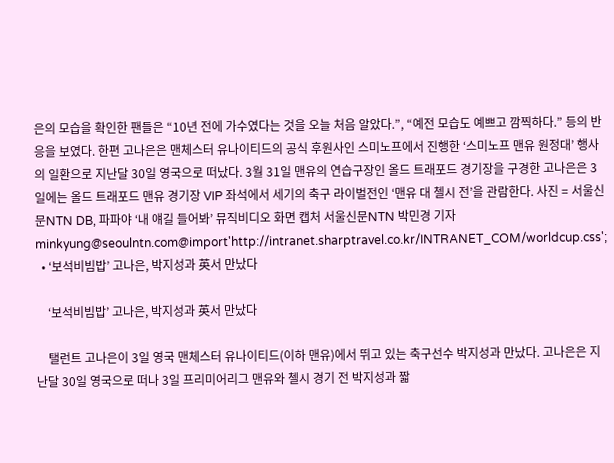은의 모습을 확인한 팬들은 “10년 전에 가수였다는 것을 오늘 처음 알았다.”, “예전 모습도 예쁘고 깜찍하다.” 등의 반응을 보였다. 한편 고나은은 맨체스터 유나이티드의 공식 후원사인 스미노프에서 진행한 ‘스미노프 맨유 원정대’ 행사의 일환으로 지난달 30일 영국으로 떠났다. 3월 31일 맨유의 연습구장인 올드 트래포드 경기장을 구경한 고나은은 3일에는 올드 트래포드 맨유 경기장 VIP 좌석에서 세기의 축구 라이벌전인 ‘맨유 대 첼시 전’을 관람한다. 사진 = 서울신문NTN DB, 파파야 ‘내 얘길 들어봐’ 뮤직비디오 화면 캡처 서울신문NTN 박민경 기자 minkyung@seoulntn.com@import'http://intranet.sharptravel.co.kr/INTRANET_COM/worldcup.css';
  • ‘보석비빔밥’ 고나은, 박지성과 英서 만났다

    ‘보석비빔밥’ 고나은, 박지성과 英서 만났다

    탤런트 고나은이 3일 영국 맨체스터 유나이티드(이하 맨유)에서 뛰고 있는 축구선수 박지성과 만났다. 고나은은 지난달 30일 영국으로 떠나 3일 프리미어리그 맨유와 첼시 경기 전 박지성과 짧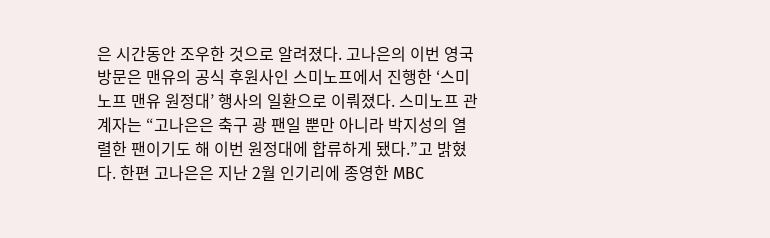은 시간동안 조우한 것으로 알려졌다. 고나은의 이번 영국 방문은 맨유의 공식 후원사인 스미노프에서 진행한 ‘스미노프 맨유 원정대’ 행사의 일환으로 이뤄졌다. 스미노프 관계자는 “고나은은 축구 광 팬일 뿐만 아니라 박지성의 열렬한 팬이기도 해 이번 원정대에 합류하게 됐다.”고 밝혔다. 한편 고나은은 지난 2월 인기리에 종영한 MBC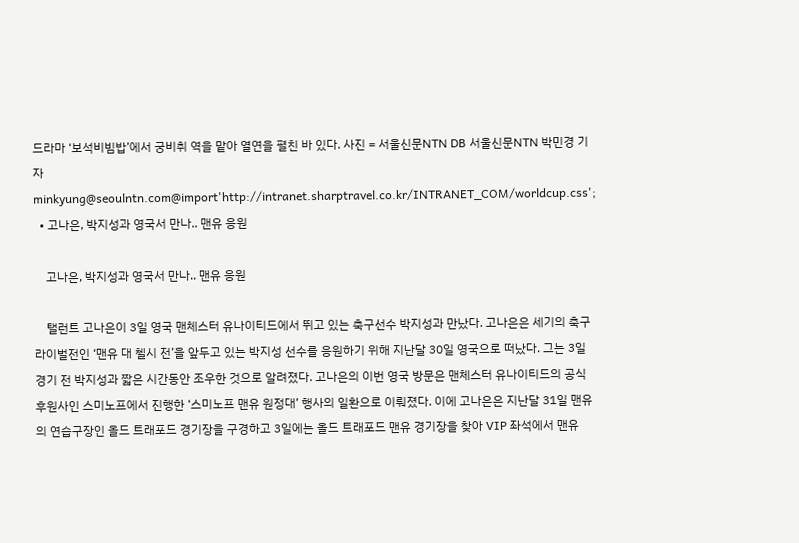드라마 ‘보석비빔밥’에서 궁비취 역을 맡아 열연을 펼친 바 있다. 사진 = 서울신문NTN DB 서울신문NTN 박민경 기자 minkyung@seoulntn.com@import'http://intranet.sharptravel.co.kr/INTRANET_COM/worldcup.css';
  • 고나은, 박지성과 영국서 만나.. 맨유 응원

    고나은, 박지성과 영국서 만나.. 맨유 응원

    탤런트 고나은이 3일 영국 맨체스터 유나이티드에서 뛰고 있는 축구선수 박지성과 만났다. 고나은은 세기의 축구 라이벌전인 ‘맨유 대 첼시 전’을 앞두고 있는 박지성 선수를 응원하기 위해 지난달 30일 영국으로 떠났다. 그는 3일 경기 전 박지성과 짧은 시간동안 조우한 것으로 알려졌다. 고나은의 이번 영국 방문은 맨체스터 유나이티드의 공식 후원사인 스미노프에서 진행한 ‘스미노프 맨유 원정대’ 행사의 일환으로 이뤄졌다. 이에 고나은은 지난달 31일 맨유의 연습구장인 올드 트래포드 경기장을 구경하고 3일에는 올드 트래포드 맨유 경기장을 찾아 VIP 좌석에서 맨유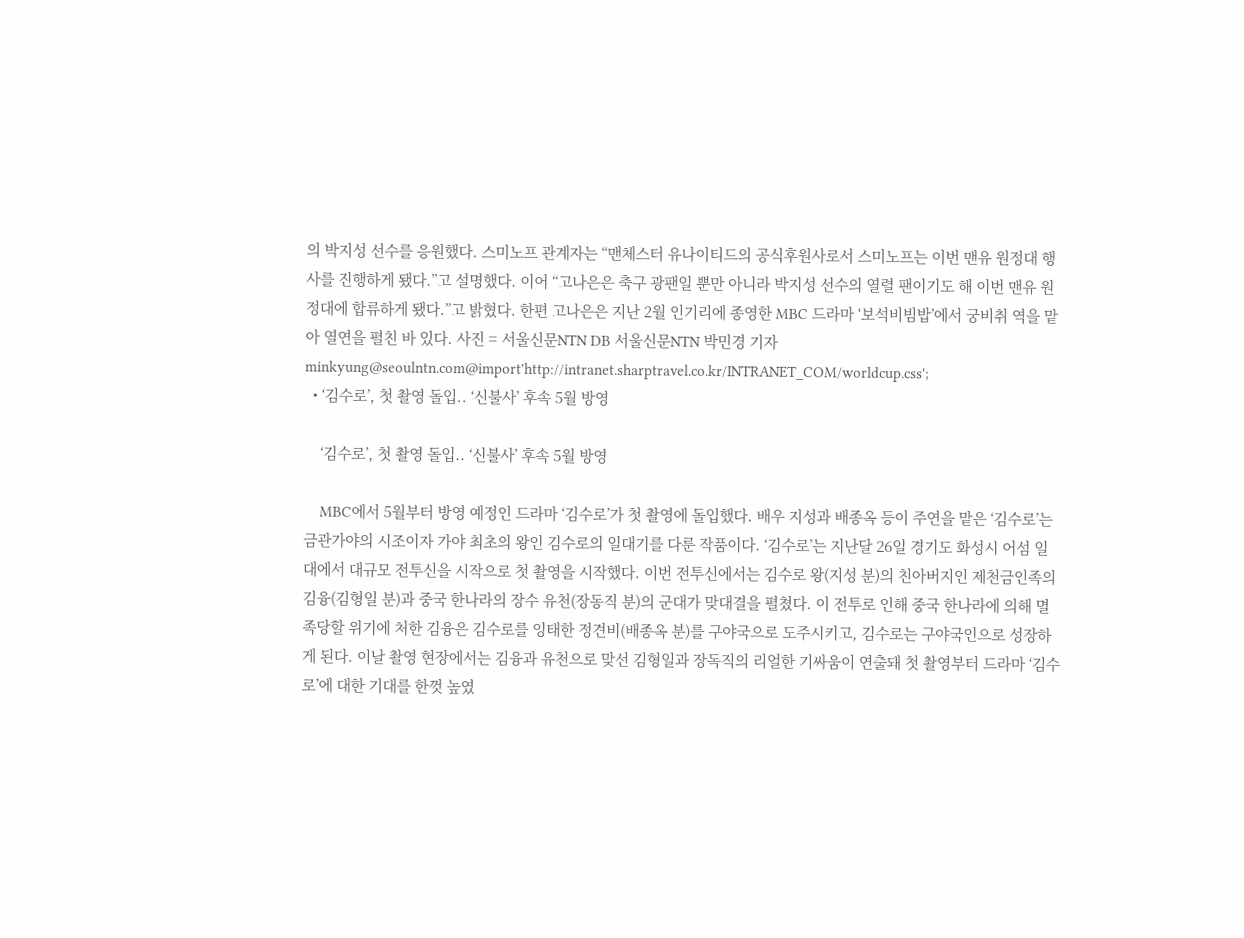의 박지성 선수를 응원했다. 스미노프 관계자는 “맨체스터 유나이티드의 공식후원사로서 스미노프는 이번 맨유 원정대 행사를 진행하게 됐다.”고 설명했다. 이어 “고나은은 축구 광팬일 뿐만 아니라 박지성 선수의 열렬 팬이기도 해 이번 맨유 원정대에 합류하게 됐다.”고 밝혔다. 한편 고나은은 지난 2월 인기리에 종영한 MBC 드라마 ‘보석비빔밥’에서 궁비취 역을 맡아 열연을 펼친 바 있다. 사진 = 서울신문NTN DB 서울신문NTN 박민경 기자 minkyung@seoulntn.com@import'http://intranet.sharptravel.co.kr/INTRANET_COM/worldcup.css';
  • ‘김수로’, 첫 촬영 돌입.. ‘신불사’ 후속 5월 방영

    ‘김수로’, 첫 촬영 돌입.. ‘신불사’ 후속 5월 방영

    MBC에서 5월부터 방영 예정인 드라마 ‘김수로’가 첫 촬영에 돌입했다. 배우 지성과 배종옥 등이 주연을 맡은 ‘김수로’는 금관가야의 시조이자 가야 최초의 왕인 김수로의 일대기를 다룬 작품이다. ‘김수로’는 지난달 26일 경기도 화성시 어섬 일대에서 대규모 전투신을 시작으로 첫 촬영을 시작했다. 이번 전투신에서는 김수로 왕(지성 분)의 친아버지인 제천금인족의 김융(김형일 분)과 중국 한나라의 장수 유천(장동직 분)의 군대가 맞대결을 펼쳤다. 이 전투로 인해 중국 한나라에 의해 멸족당할 위기에 처한 김융은 김수로를 잉태한 정견비(배종옥 분)를 구야국으로 도주시키고, 김수로는 구야국인으로 성장하게 된다. 이날 촬영 현장에서는 김융과 유천으로 맞선 김형일과 장독직의 리얼한 기싸움이 연출돼 첫 촬영부터 드라마 ‘김수로’에 대한 기대를 한껏 높였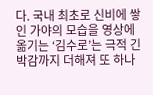다. 국내 최초로 신비에 쌓인 가야의 모습을 영상에 옮기는 ‘김수로’는 극적 긴박감까지 더해져 또 하나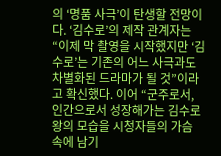의 ‘명품 사극’이 탄생할 전망이다. ‘김수로’의 제작 관계자는 “이제 막 촬영을 시작했지만 ‘김수로’는 기존의 어느 사극과도 차별화된 드라마가 될 것”이라고 확신했다. 이어 “군주로서, 인간으로서 성장해가는 김수로왕의 모습을 시청자들의 가슴 속에 남기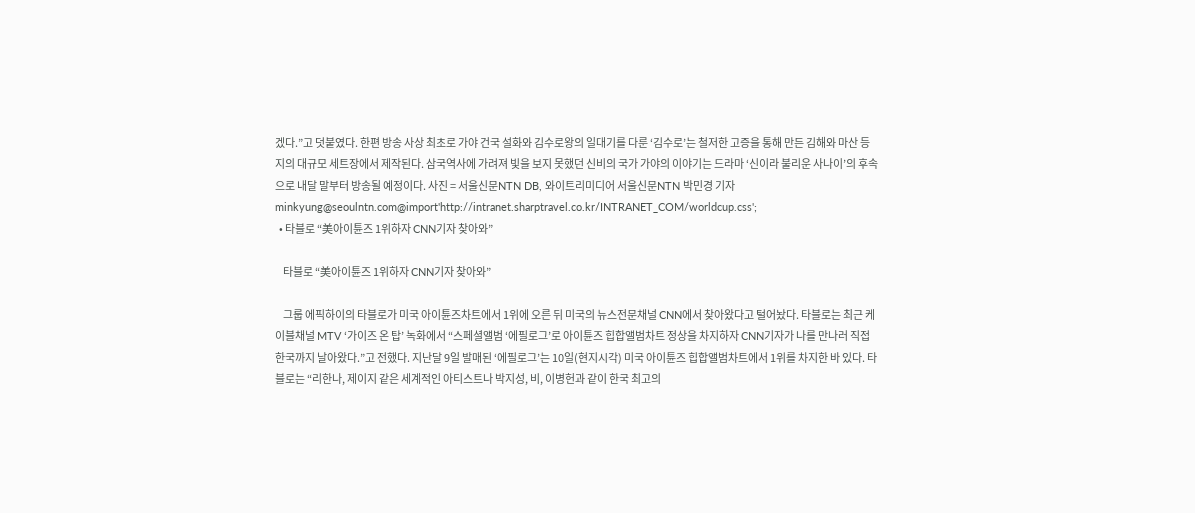겠다.”고 덧붙였다. 한편 방송 사상 최초로 가야 건국 설화와 김수로왕의 일대기를 다룬 ‘김수로’는 철저한 고증을 통해 만든 김해와 마산 등지의 대규모 세트장에서 제작된다. 삼국역사에 가려져 빛을 보지 못했던 신비의 국가 가야의 이야기는 드라마 ‘신이라 불리운 사나이’의 후속으로 내달 말부터 방송될 예정이다. 사진 = 서울신문NTN DB, 와이트리미디어 서울신문NTN 박민경 기자 minkyung@seoulntn.com@import'http://intranet.sharptravel.co.kr/INTRANET_COM/worldcup.css';
  • 타블로 “美아이튠즈 1위하자 CNN기자 찾아와”

    타블로 “美아이튠즈 1위하자 CNN기자 찾아와”

    그룹 에픽하이의 타블로가 미국 아이튠즈차트에서 1위에 오른 뒤 미국의 뉴스전문채널 CNN에서 찾아왔다고 털어놨다. 타블로는 최근 케이블채널 MTV ‘가이즈 온 탑’ 녹화에서 “스페셜앨범 ‘에필로그’로 아이튠즈 힙합앨범차트 정상을 차지하자 CNN기자가 나를 만나러 직접 한국까지 날아왔다.”고 전했다. 지난달 9일 발매된 ‘에필로그’는 10일(현지시각) 미국 아이튠즈 힙합앨범차트에서 1위를 차지한 바 있다. 타블로는 “리한나, 제이지 같은 세계적인 아티스트나 박지성, 비, 이병헌과 같이 한국 최고의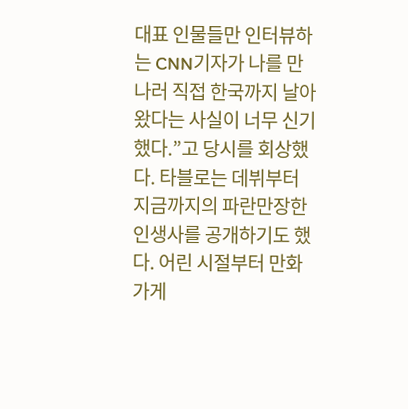대표 인물들만 인터뷰하는 CNN기자가 나를 만나러 직접 한국까지 날아왔다는 사실이 너무 신기했다.”고 당시를 회상했다. 타블로는 데뷔부터 지금까지의 파란만장한 인생사를 공개하기도 했다. 어린 시절부터 만화가게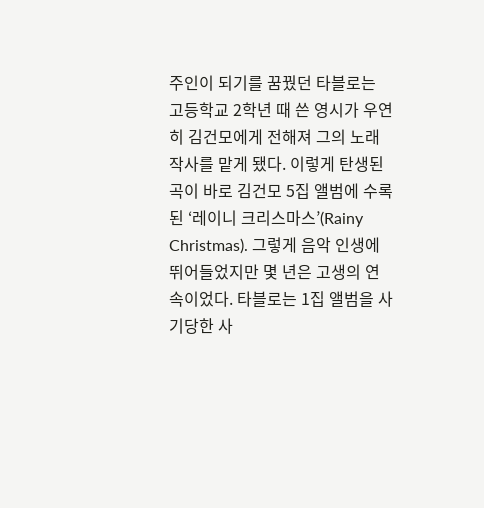주인이 되기를 꿈꿨던 타블로는 고등학교 2학년 때 쓴 영시가 우연히 김건모에게 전해져 그의 노래 작사를 맡게 됐다. 이렇게 탄생된 곡이 바로 김건모 5집 앨범에 수록된 ‘레이니 크리스마스’(Rainy Christmas). 그렇게 음악 인생에 뛰어들었지만 몇 년은 고생의 연속이었다. 타블로는 1집 앨범을 사기당한 사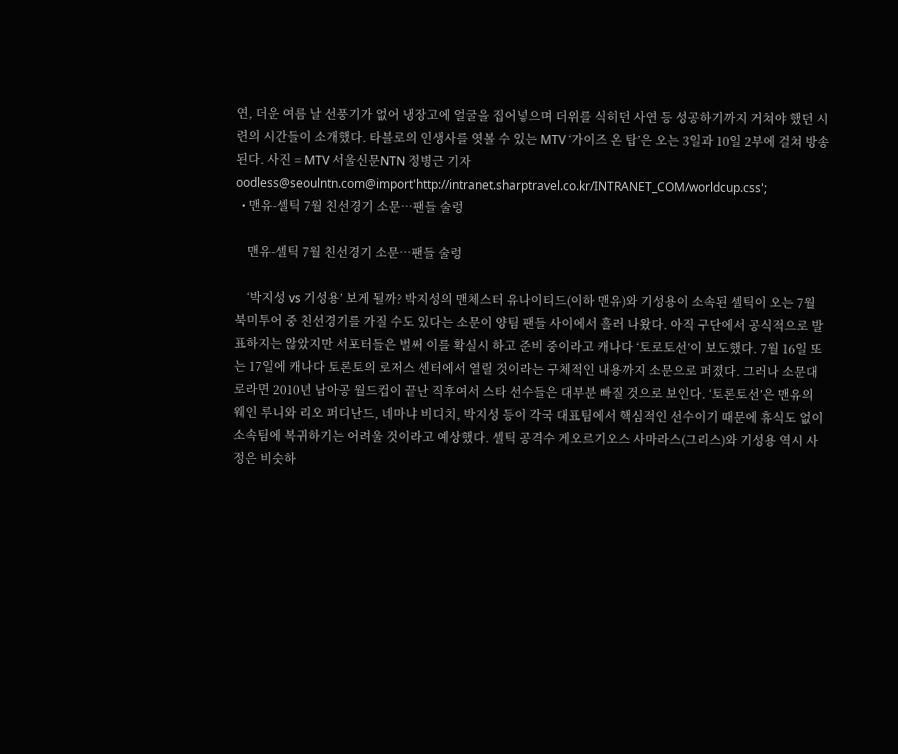연, 더운 여름 날 선풍기가 없어 냉장고에 얼굴을 집어넣으며 더위를 식히던 사연 등 성공하기까지 거쳐야 했던 시련의 시간들이 소개했다. 타블로의 인생사를 엿볼 수 있는 MTV ‘가이즈 온 탑’은 오는 3일과 10일 2부에 걸쳐 방송된다. 사진 = MTV 서울신문NTN 정병근 기자 oodless@seoulntn.com@import'http://intranet.sharptravel.co.kr/INTRANET_COM/worldcup.css';
  • 맨유-셀틱 7월 친선경기 소문…팬들 술렁

    맨유-셀틱 7월 친선경기 소문…팬들 술렁

    ‘박지성 vs 기성용’ 보게 될까? 박지성의 맨체스터 유나이티드(이하 맨유)와 기성용이 소속된 셀틱이 오는 7월 북미투어 중 친선경기를 가질 수도 있다는 소문이 양팀 팬들 사이에서 흘러 나왔다. 아직 구단에서 공식적으로 발표하지는 않았지만 서포터들은 벌써 이를 확실시 하고 준비 중이라고 캐나다 ‘토로토선’이 보도했다. 7월 16일 또는 17일에 캐나다 토론토의 로저스 센터에서 열릴 것이라는 구체적인 내용까지 소문으로 퍼졌다. 그러나 소문대로라면 2010년 남아공 월드컵이 끝난 직후여서 스타 선수들은 대부분 빠질 것으로 보인다. ‘토론토선’은 맨유의 웨인 루니와 리오 퍼디난드, 네마냐 비디치, 박지성 등이 각국 대표팀에서 핵심적인 선수이기 때문에 휴식도 없이 소속팀에 복귀하기는 어려울 것이라고 예상했다. 셀틱 공격수 게오르기오스 사마라스(그리스)와 기성용 역시 사정은 비슷하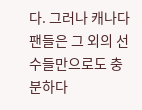다. 그러나 캐나다 팬들은 그 외의 선수들만으로도 충분하다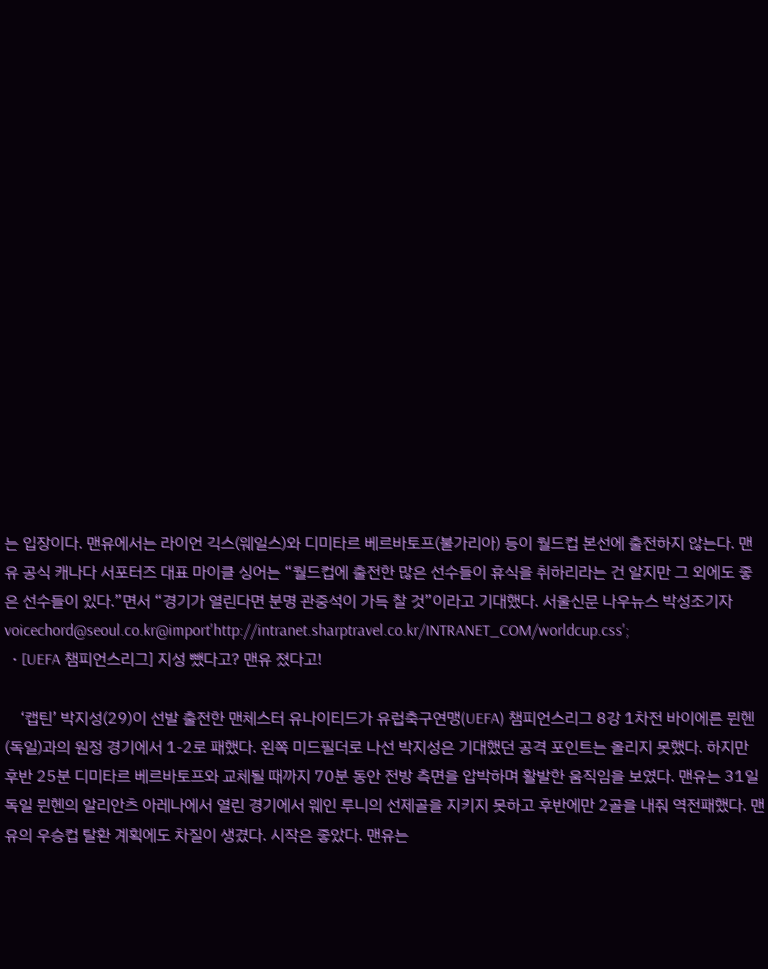는 입장이다. 맨유에서는 라이언 긱스(웨일스)와 디미타르 베르바토프(불가리아) 등이 월드컵 본선에 출전하지 않는다. 맨유 공식 캐나다 서포터즈 대표 마이클 싱어는 “월드컵에 출전한 많은 선수들이 휴식을 취하리라는 건 알지만 그 외에도 좋은 선수들이 있다.”면서 “경기가 열린다면 분명 관중석이 가득 찰 것”이라고 기대했다. 서울신문 나우뉴스 박성조기자 voicechord@seoul.co.kr@import'http://intranet.sharptravel.co.kr/INTRANET_COM/worldcup.css';
  • [UEFA 챔피언스리그] 지성 뺐다고? 맨유 졌다고!

    ‘캡틴’ 박지성(29)이 선발 출전한 맨체스터 유나이티드가 유럽축구연맹(UEFA) 챔피언스리그 8강 1차전 바이에른 뮌헨(독일)과의 원정 경기에서 1-2로 패했다. 왼쪽 미드필더로 나선 박지성은 기대했던 공격 포인트는 올리지 못했다. 하지만 후반 25분 디미타르 베르바토프와 교체될 때까지 70분 동안 전방 측면을 압박하며 활발한 움직임을 보였다. 맨유는 31일 독일 뮌헨의 알리안츠 아레나에서 열린 경기에서 웨인 루니의 선제골을 지키지 못하고 후반에만 2골을 내줘 역전패했다. 맨유의 우승컵 탈환 계획에도 차질이 생겼다. 시작은 좋았다. 맨유는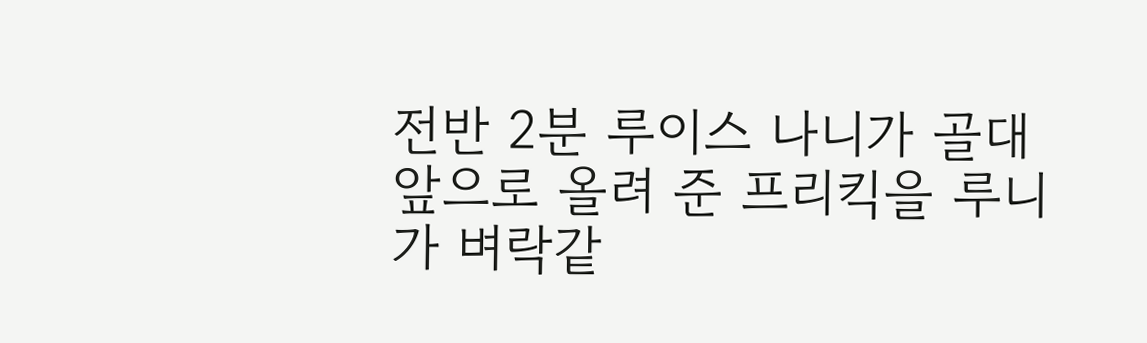전반 2분 루이스 나니가 골대 앞으로 올려 준 프리킥을 루니가 벼락같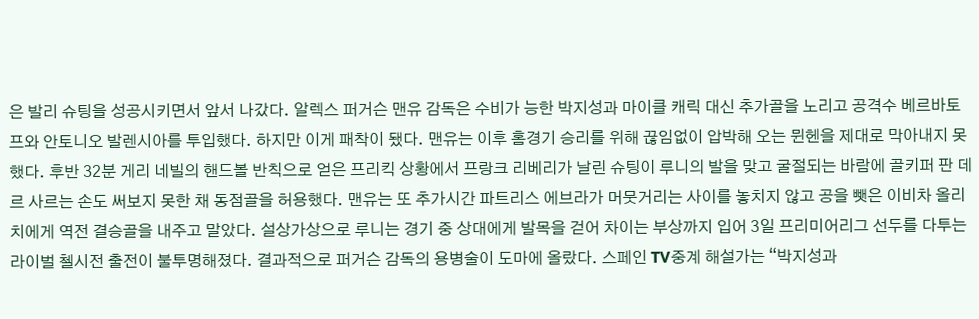은 발리 슈팅을 성공시키면서 앞서 나갔다. 알렉스 퍼거슨 맨유 감독은 수비가 능한 박지성과 마이클 캐릭 대신 추가골을 노리고 공격수 베르바토프와 안토니오 발렌시아를 투입했다. 하지만 이게 패착이 됐다. 맨유는 이후 홈경기 승리를 위해 끊임없이 압박해 오는 뮌헨을 제대로 막아내지 못했다. 후반 32분 게리 네빌의 핸드볼 반칙으로 얻은 프리킥 상황에서 프랑크 리베리가 날린 슈팅이 루니의 발을 맞고 굴절되는 바람에 골키퍼 판 데르 사르는 손도 써보지 못한 채 동점골을 허용했다. 맨유는 또 추가시간 파트리스 에브라가 머뭇거리는 사이를 놓치지 않고 공을 뺏은 이비차 올리치에게 역전 결승골을 내주고 말았다. 설상가상으로 루니는 경기 중 상대에게 발목을 걷어 차이는 부상까지 입어 3일 프리미어리그 선두를 다투는 라이벌 첼시전 출전이 불투명해졌다. 결과적으로 퍼거슨 감독의 용병술이 도마에 올랐다. 스페인 TV중계 해설가는 “박지성과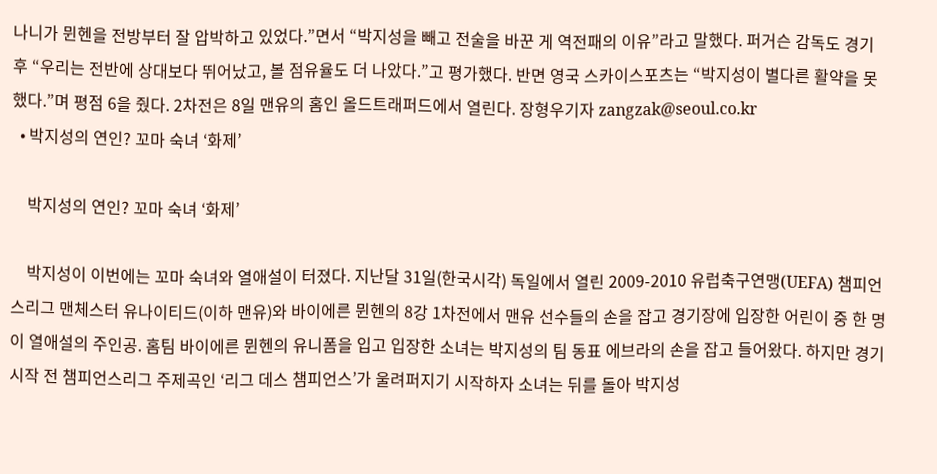나니가 뮌헨을 전방부터 잘 압박하고 있었다.”면서 “박지성을 빼고 전술을 바꾼 게 역전패의 이유”라고 말했다. 퍼거슨 감독도 경기 후 “우리는 전반에 상대보다 뛰어났고, 볼 점유율도 더 나았다.”고 평가했다. 반면 영국 스카이스포츠는 “박지성이 별다른 활약을 못했다.”며 평점 6을 줬다. 2차전은 8일 맨유의 홈인 올드트래퍼드에서 열린다. 장형우기자 zangzak@seoul.co.kr
  • 박지성의 연인? 꼬마 숙녀 ‘화제’

    박지성의 연인? 꼬마 숙녀 ‘화제’

    박지성이 이번에는 꼬마 숙녀와 열애설이 터졌다. 지난달 31일(한국시각) 독일에서 열린 2009-2010 유럽축구연맹(UEFA) 챔피언스리그 맨체스터 유나이티드(이하 맨유)와 바이에른 뮌헨의 8강 1차전에서 맨유 선수들의 손을 잡고 경기장에 입장한 어린이 중 한 명이 열애설의 주인공. 홈팀 바이에른 뮌헨의 유니폼을 입고 입장한 소녀는 박지성의 팀 동표 에브라의 손을 잡고 들어왔다. 하지만 경기 시작 전 챔피언스리그 주제곡인 ‘리그 데스 챔피언스’가 울려퍼지기 시작하자 소녀는 뒤를 돌아 박지성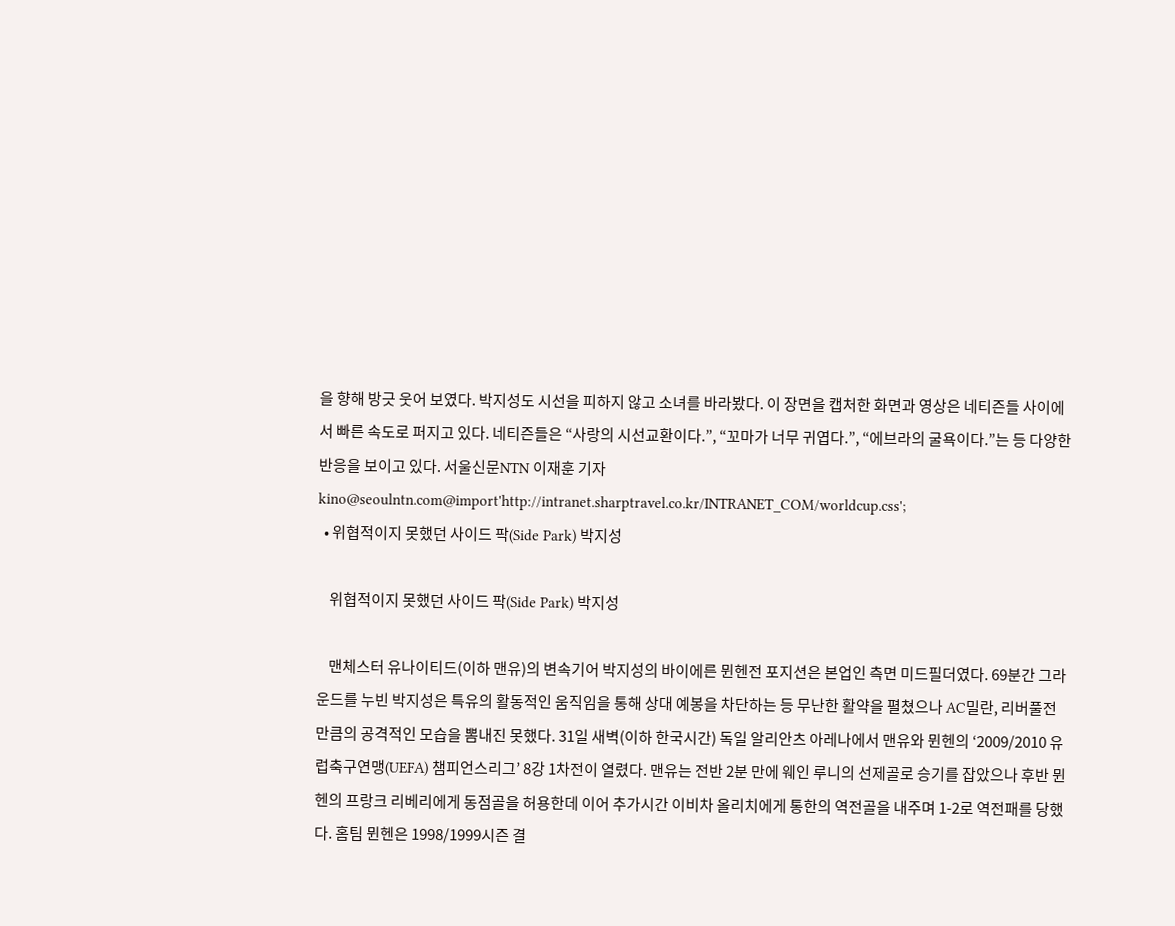을 향해 방긋 웃어 보였다. 박지성도 시선을 피하지 않고 소녀를 바라봤다. 이 장면을 캡처한 화면과 영상은 네티즌들 사이에서 빠른 속도로 퍼지고 있다. 네티즌들은 “사랑의 시선교환이다.”, “꼬마가 너무 귀엽다.”, “에브라의 굴욕이다.”는 등 다양한 반응을 보이고 있다. 서울신문NTN 이재훈 기자 kino@seoulntn.com@import'http://intranet.sharptravel.co.kr/INTRANET_COM/worldcup.css';
  • 위협적이지 못했던 사이드 팍(Side Park) 박지성

    위협적이지 못했던 사이드 팍(Side Park) 박지성

    맨체스터 유나이티드(이하 맨유)의 변속기어 박지성의 바이에른 뮌헨전 포지션은 본업인 측면 미드필더였다. 69분간 그라운드를 누빈 박지성은 특유의 활동적인 움직임을 통해 상대 예봉을 차단하는 등 무난한 활약을 펼쳤으나 AC밀란, 리버풀전 만큼의 공격적인 모습을 뽐내진 못했다. 31일 새벽(이하 한국시간) 독일 알리안츠 아레나에서 맨유와 뮌헨의 ‘2009/2010 유럽축구연맹(UEFA) 챔피언스리그’ 8강 1차전이 열렸다. 맨유는 전반 2분 만에 웨인 루니의 선제골로 승기를 잡았으나 후반 뮌헨의 프랑크 리베리에게 동점골을 허용한데 이어 추가시간 이비차 올리치에게 통한의 역전골을 내주며 1-2로 역전패를 당했다. 홈팀 뮌헨은 1998/1999시즌 결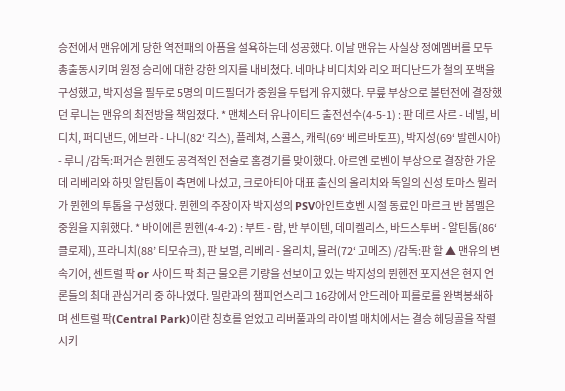승전에서 맨유에게 당한 역전패의 아픔을 설욕하는데 성공했다. 이날 맨유는 사실상 정예멤버를 모두 총출동시키며 원정 승리에 대한 강한 의지를 내비쳤다. 네마냐 비디치와 리오 퍼디난드가 철의 포백을 구성했고, 박지성을 필두로 5명의 미드필더가 중원을 두텁게 유지했다. 무릎 부상으로 볼턴전에 결장했던 루니는 맨유의 최전방을 책임졌다. * 맨체스터 유나이티드 출전선수(4-5-1) : 판 데르 사르 - 네빌, 비디치, 퍼디낸드, 에브라 - 나니(82‘ 긱스), 플레쳐, 스콜스, 캐릭(69‘ 베르바토프), 박지성(69‘ 발렌시아) - 루니 /감독:퍼거슨 뮌헨도 공격적인 전술로 홈경기를 맞이했다. 아르옌 로벤이 부상으로 결장한 가운데 리베리와 하밋 알틴톱이 측면에 나섰고, 크로아티아 대표 출신의 올리치와 독일의 신성 토마스 뮐러가 뮌헨의 투톱을 구성했다. 뮌헨의 주장이자 박지성의 PSV아인트호벤 시절 동료인 마르크 반 봄멜은 중원을 지휘했다. * 바이에른 뮌헨(4-4-2) : 부트 - 람, 반 부이텐, 데미켈리스, 바드스투버 - 알틴톱(86‘ 클로제), 프라니치(88’ 티모슈크), 판 보멀, 리베리 - 올리치, 뮬러(72‘ 고메즈) /감독:판 할 ▲ 맨유의 변속기어, 센트럴 팍 or 사이드 팍 최근 물오른 기량을 선보이고 있는 박지성의 뮌헨전 포지션은 현지 언론들의 최대 관심거리 중 하나였다. 밀란과의 챔피언스리그 16강에서 안드레아 피를로를 완벽봉쇄하며 센트럴 팍(Central Park)이란 칭호를 얻었고 리버풀과의 라이벌 매치에서는 결승 헤딩골을 작렬시키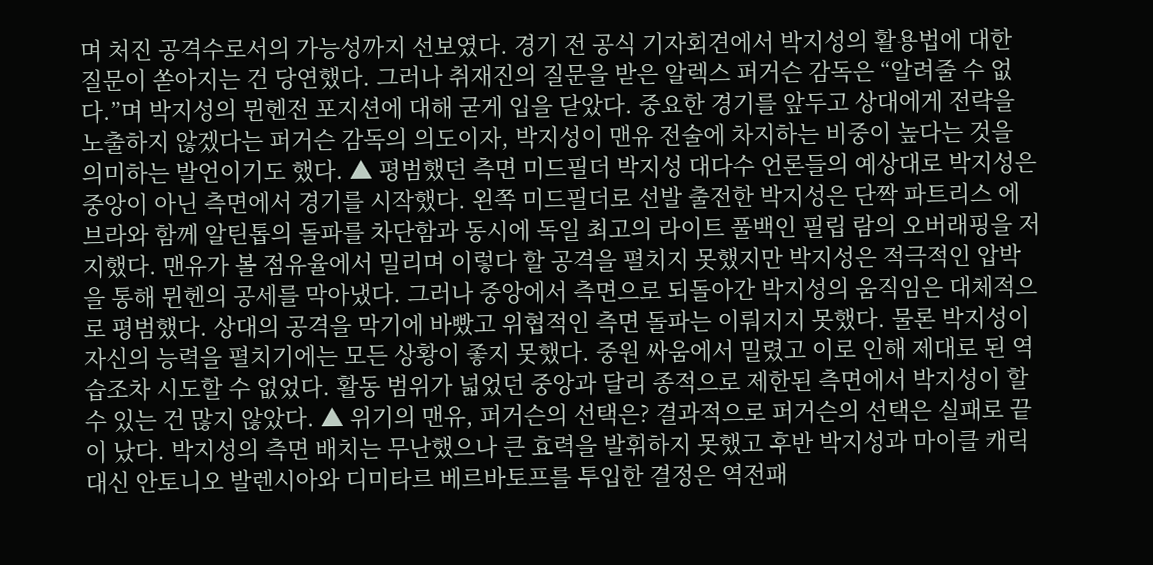며 처진 공격수로서의 가능성까지 선보였다. 경기 전 공식 기자회견에서 박지성의 활용법에 대한 질문이 쏟아지는 건 당연했다. 그러나 취재진의 질문을 받은 알렉스 퍼거슨 감독은 “알려줄 수 없다.”며 박지성의 뮌헨전 포지션에 대해 굳게 입을 닫았다. 중요한 경기를 앞두고 상대에게 전략을 노출하지 않겠다는 퍼거슨 감독의 의도이자, 박지성이 맨유 전술에 차지하는 비중이 높다는 것을 의미하는 발언이기도 했다. ▲ 평범했던 측면 미드필더 박지성 대다수 언론들의 예상대로 박지성은 중앙이 아닌 측면에서 경기를 시작했다. 왼쪽 미드필더로 선발 출전한 박지성은 단짝 파트리스 에브라와 함께 알틴톱의 돌파를 차단함과 동시에 독일 최고의 라이트 풀백인 필립 람의 오버래핑을 저지했다. 맨유가 볼 점유율에서 밀리며 이렇다 할 공격을 펼치지 못했지만 박지성은 적극적인 압박을 통해 뮌헨의 공세를 막아냈다. 그러나 중앙에서 측면으로 되돌아간 박지성의 움직임은 대체적으로 평범했다. 상대의 공격을 막기에 바빴고 위협적인 측면 돌파는 이뤄지지 못했다. 물론 박지성이 자신의 능력을 펼치기에는 모든 상황이 좋지 못했다. 중원 싸움에서 밀렸고 이로 인해 제대로 된 역습조차 시도할 수 없었다. 활동 범위가 넓었던 중앙과 달리 종적으로 제한된 측면에서 박지성이 할 수 있는 건 많지 않았다. ▲ 위기의 맨유, 퍼거슨의 선택은? 결과적으로 퍼거슨의 선택은 실패로 끝이 났다. 박지성의 측면 배치는 무난했으나 큰 효력을 발휘하지 못했고 후반 박지성과 마이클 캐릭 대신 안토니오 발렌시아와 디미타르 베르바토프를 투입한 결정은 역전패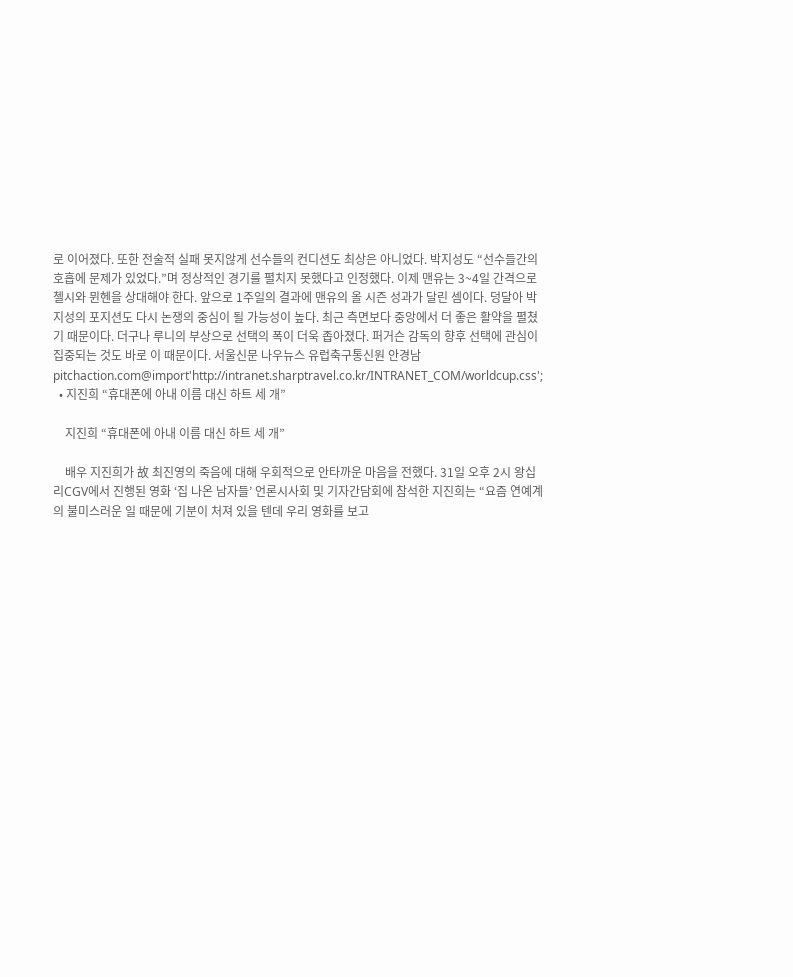로 이어졌다. 또한 전술적 실패 못지않게 선수들의 컨디션도 최상은 아니었다. 박지성도 “선수들간의 호흡에 문제가 있었다.”며 정상적인 경기를 펼치지 못했다고 인정했다. 이제 맨유는 3~4일 간격으로 첼시와 뮌헨을 상대해야 한다. 앞으로 1주일의 결과에 맨유의 올 시즌 성과가 달린 셈이다. 덩달아 박지성의 포지션도 다시 논쟁의 중심이 될 가능성이 높다. 최근 측면보다 중앙에서 더 좋은 활약을 펼쳤기 때문이다. 더구나 루니의 부상으로 선택의 폭이 더욱 좁아졌다. 퍼거슨 감독의 향후 선택에 관심이 집중되는 것도 바로 이 때문이다. 서울신문 나우뉴스 유럽축구통신원 안경남 pitchaction.com@import'http://intranet.sharptravel.co.kr/INTRANET_COM/worldcup.css';
  • 지진희 “휴대폰에 아내 이름 대신 하트 세 개”

    지진희 “휴대폰에 아내 이름 대신 하트 세 개”

    배우 지진희가 故 최진영의 죽음에 대해 우회적으로 안타까운 마음을 전했다. 31일 오후 2시 왕십리CGV에서 진행된 영화 ‘집 나온 남자들’ 언론시사회 및 기자간담회에 참석한 지진희는 “요즘 연예계의 불미스러운 일 때문에 기분이 처져 있을 텐데 우리 영화를 보고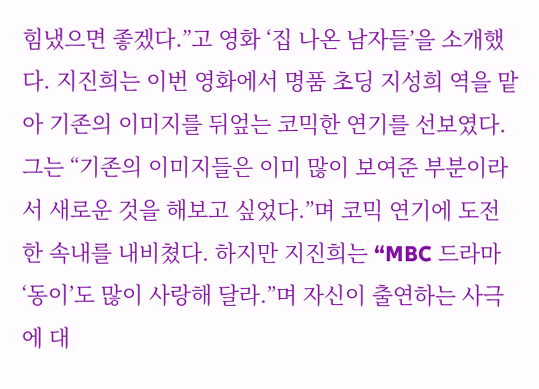힘냈으면 좋겠다.”고 영화 ‘집 나온 남자들’을 소개했다. 지진희는 이번 영화에서 명품 초딩 지성희 역을 맡아 기존의 이미지를 뒤엎는 코믹한 연기를 선보였다. 그는 “기존의 이미지들은 이미 많이 보여준 부분이라서 새로운 것을 해보고 싶었다.”며 코믹 연기에 도전한 속내를 내비쳤다. 하지만 지진희는 “MBC 드라마 ‘동이’도 많이 사랑해 달라.”며 자신이 출연하는 사극에 대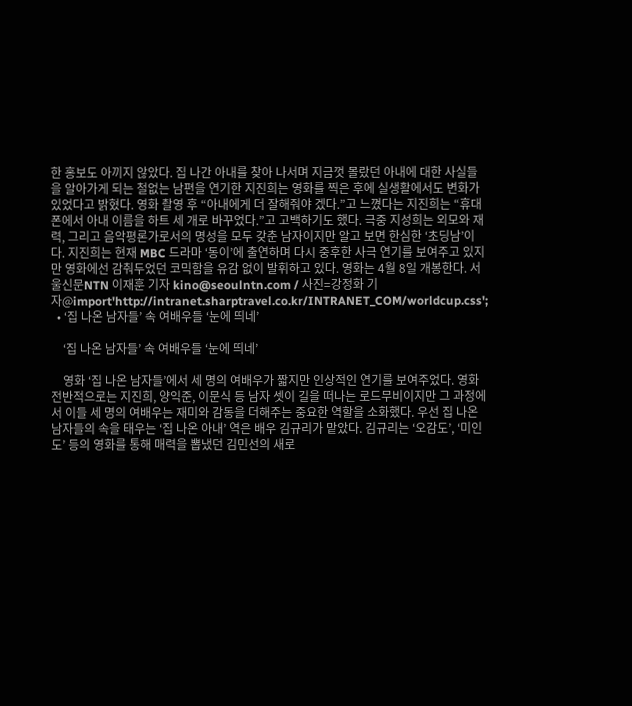한 홍보도 아끼지 않았다. 집 나간 아내를 찾아 나서며 지금껏 몰랐던 아내에 대한 사실들을 알아가게 되는 철없는 남편을 연기한 지진희는 영화를 찍은 후에 실생활에서도 변화가 있었다고 밝혔다. 영화 촬영 후 “아내에게 더 잘해줘야 겠다.”고 느꼈다는 지진희는 “휴대폰에서 아내 이름을 하트 세 개로 바꾸었다.”고 고백하기도 했다. 극중 지성희는 외모와 재력, 그리고 음악평론가로서의 명성을 모두 갖춘 남자이지만 알고 보면 한심한 ‘초딩남’이다. 지진희는 현재 MBC 드라마 ‘동이’에 출연하며 다시 중후한 사극 연기를 보여주고 있지만 영화에선 감춰두었던 코믹함을 유감 없이 발휘하고 있다. 영화는 4월 8일 개봉한다. 서울신문NTN 이재훈 기자 kino@seoulntn.com / 사진=강정화 기자@import'http://intranet.sharptravel.co.kr/INTRANET_COM/worldcup.css';
  • ‘집 나온 남자들’ 속 여배우들 ‘눈에 띄네’

    ‘집 나온 남자들’ 속 여배우들 ‘눈에 띄네’

    영화 ‘집 나온 남자들’에서 세 명의 여배우가 짧지만 인상적인 연기를 보여주었다. 영화 전반적으로는 지진희, 양익준, 이문식 등 남자 셋이 길을 떠나는 로드무비이지만 그 과정에서 이들 세 명의 여배우는 재미와 감동을 더해주는 중요한 역할을 소화했다. 우선 집 나온 남자들의 속을 태우는 ‘집 나온 아내’ 역은 배우 김규리가 맡았다. 김규리는 ‘오감도’, ‘미인도’ 등의 영화를 통해 매력을 뽑냈던 김민선의 새로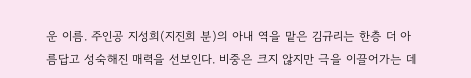운 이름. 주인공 지성희(지진희 분)의 아내 역을 맡은 김규리는 한층 더 아름답고 성숙해진 매력을 선보인다. 비중은 크지 않지만 극을 이끌어가는 데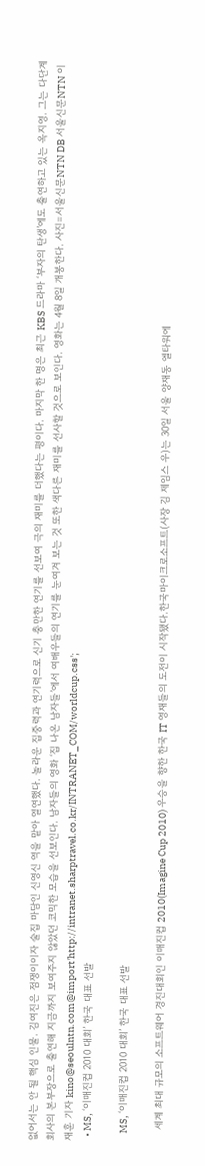없어서는 안 될 핵심 인물. 김여진은 점쟁이이자 술집 마담인 신영신 역을 맡아 열연했다. 놀라운 집중력과 연기력으로 신기 충만한 연기를 선보여 극의 재미를 더했다는 평이다. 마지막 한 명은 최근 KBS 드라마 ‘부자의 탄생’에도 출연하고 있는 옥지영. 그는 다단계 회사의 본부장으로 출연해 지금까지 보여주지 않았던 코믹한 모습을 선보인다. 남자들의 영화 ‘집 나온 남자들’에서 여배우들의 연기를 눈여겨 보는 것 또한 색다른 재미를 선사할 것으로 보인다. 영화는 4월 8일 개봉한다. 사진=서울신문NTN DB 서울신문NTN 이재훈 기자 kino@seoulntn.com@import'http://intranet.sharptravel.co.kr/INTRANET_COM/worldcup.css';
  • MS, ‘이매진컵 2010 대회’ 한국 대표 선발

    MS, ‘이매진컵 2010 대회’ 한국 대표 선발

    세계 최대 규모의 소프트웨어 경진대회인 이매진컵 2010(Imagine Cup 2010) 우승을 향한 한국 IT 영재들의 도전이 시작됐다.한국마이크로소프트(사장 김 제임스 우)는 30일 서울 양재동 엘타워에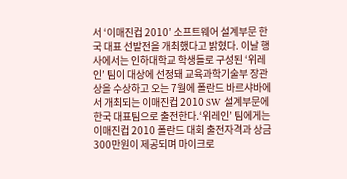서 ‘이매진컵 2010’ 소프트웨어 설계부문 한국 대표 선발전을 개최했다고 밝혔다. 이날 행사에서는 인하대학교 학생들로 구성된 ‘위레인’ 팀이 대상에 선정돼 교육과학기술부 장관상을 수상하고 오는 7월에 폴란드 바르샤바에서 개최되는 이매진컵 2010 SW 설계부문에 한국 대표팀으로 출전한다.‘위레인’ 팀에게는 이매진컵 2010 폴란드 대회 출전자격과 상금 300만원이 제공되며 마이크로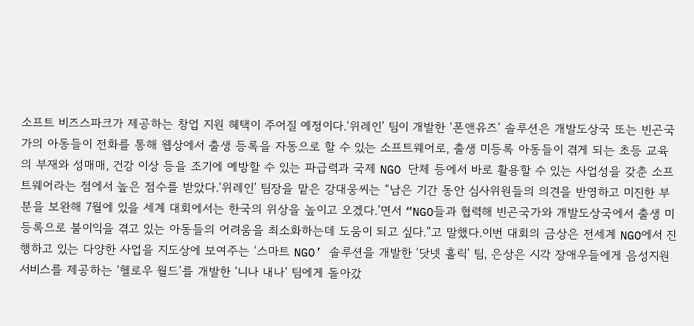소프트 비즈스파크가 제공하는 창업 지원 혜택이 주어질 예정이다.‘위레인’ 팀이 개발한 ‘폰앤유즈’ 솔루션은 개발도상국 또는 빈곤국가의 아동들이 전화를 통해 웹상에서 출생 등록을 자동으로 할 수 있는 소프트웨어로, 출생 미등록 아동들이 겪게 되는 초등 교육의 부재와 성매매, 건강 이상 등을 조기에 예방할 수 있는 파급력과 국제 NGO 단체 등에서 바로 활용할 수 있는 사업성을 갖춘 소프트웨어라는 점에서 높은 점수를 받았다.‘위레인’ 팀장을 맡은 강대웅씨는 “남은 기간 동안 심사위원들의 의견을 반영하고 미진한 부분을 보완해 7월에 있을 세계 대회에서는 한국의 위상을 높이고 오겠다.’면서 “NGO들과 협력해 빈곤국가와 개발도상국에서 출생 미등록으로 불이익을 겪고 있는 아동들의 어려움을 최소화하는데 도움이 되고 싶다.”고 말했다.이번 대회의 금상은 전세계 NGO에서 진행하고 있는 다양한 사업을 지도상에 보여주는 ‘스마트 NGO’ 솔루션을 개발한 ‘닷넷 홀릭’ 팀, 은상은 시각 장애우들에게 음성지원 서비스를 제공하는 ‘헬로우 월드’를 개발한 ‘니나 내나’ 팀에게 돌아갔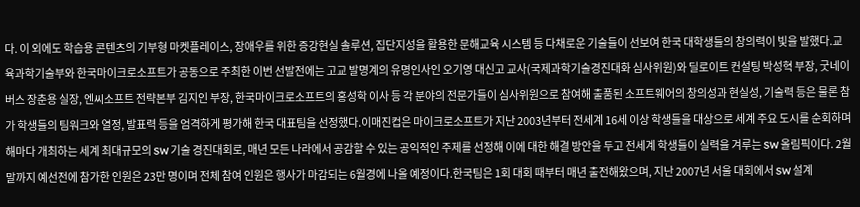다. 이 외에도 학습용 콘텐츠의 기부형 마켓플레이스, 장애우를 위한 증강현실 솔루션, 집단지성을 활용한 문해교육 시스템 등 다채로운 기술들이 선보여 한국 대학생들의 창의력이 빛을 발했다.교육과학기술부와 한국마이크로소프트가 공동으로 주최한 이번 선발전에는 고교 발명계의 유명인사인 오기영 대신고 교사(국제과학기술경진대화 심사위원)와 딜로이트 컨설팅 박성혁 부장, 굿네이버스 장춘용 실장, 엔씨소프트 전략본부 김지인 부장, 한국마이크로소프트의 홍성학 이사 등 각 분야의 전문가들이 심사위원으로 참여해 출품된 소프트웨어의 창의성과 현실성, 기술력 등은 물론 참가 학생들의 팀워크와 열정, 발표력 등을 엄격하게 평가해 한국 대표팀을 선정했다.이매진컵은 마이크로소프트가 지난 2003년부터 전세계 16세 이상 학생들을 대상으로 세계 주요 도시를 순회하며 해마다 개최하는 세계 최대규모의 SW 기술 경진대회로, 매년 모든 나라에서 공감할 수 있는 공익적인 주제를 선정해 이에 대한 해결 방안을 두고 전세계 학생들이 실력을 겨루는 SW 올림픽이다. 2월말까지 예선전에 참가한 인원은 23만 명이며 전체 참여 인원은 행사가 마감되는 6월경에 나올 예정이다.한국팀은 1회 대회 때부터 매년 출전해왔으며, 지난 2007년 서울 대회에서 SW 설계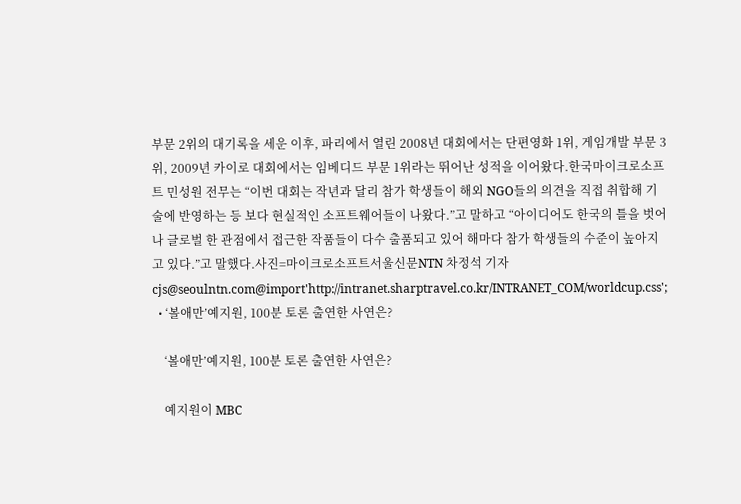부문 2위의 대기록을 세운 이후, 파리에서 열린 2008년 대회에서는 단편영화 1위, 게임개발 부문 3위, 2009년 카이로 대회에서는 임베디드 부문 1위라는 뛰어난 성적을 이어왔다.한국마이크로소프트 민성원 전무는 “이번 대회는 작년과 달리 참가 학생들이 해외 NGO들의 의견을 직접 취합해 기술에 반영하는 등 보다 현실적인 소프트웨어들이 나왔다.”고 말하고 “아이디어도 한국의 틀을 벗어나 글로벌 한 관점에서 접근한 작품들이 다수 출품되고 있어 해마다 참가 학생들의 수준이 높아지고 있다.”고 말했다.사진=마이크로소프트서울신문NTN 차정석 기자 cjs@seoulntn.com@import'http://intranet.sharptravel.co.kr/INTRANET_COM/worldcup.css';
  • ‘볼애만’예지원, 100분 토론 출연한 사연은?

    ‘볼애만’예지원, 100분 토론 출연한 사연은?

    예지원이 MBC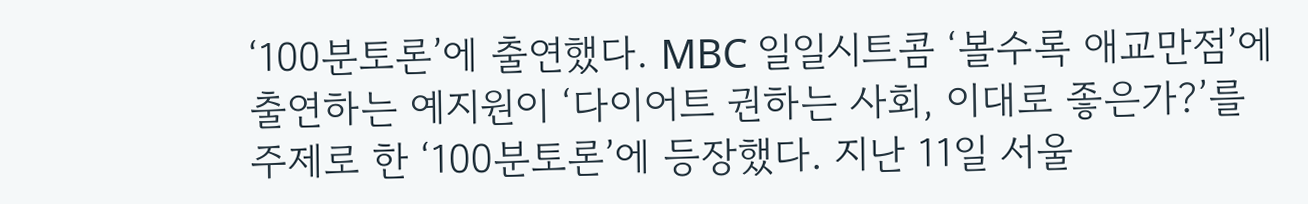‘100분토론’에 출연했다. MBC 일일시트콤 ‘볼수록 애교만점’에 출연하는 예지원이 ‘다이어트 권하는 사회, 이대로 좋은가?’를 주제로 한 ‘100분토론’에 등장했다. 지난 11일 서울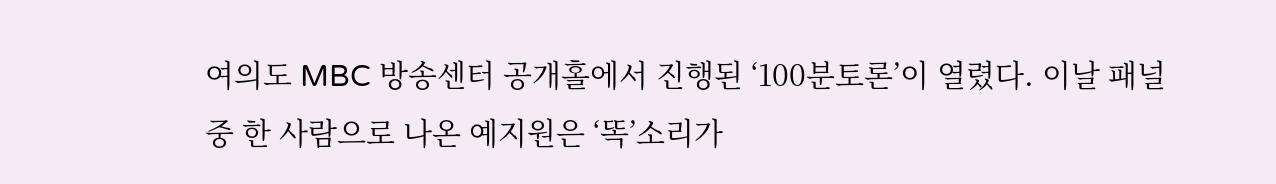여의도 MBC 방송센터 공개홀에서 진행된 ‘100분토론’이 열렸다. 이날 패널 중 한 사람으로 나온 예지원은 ‘똑’소리가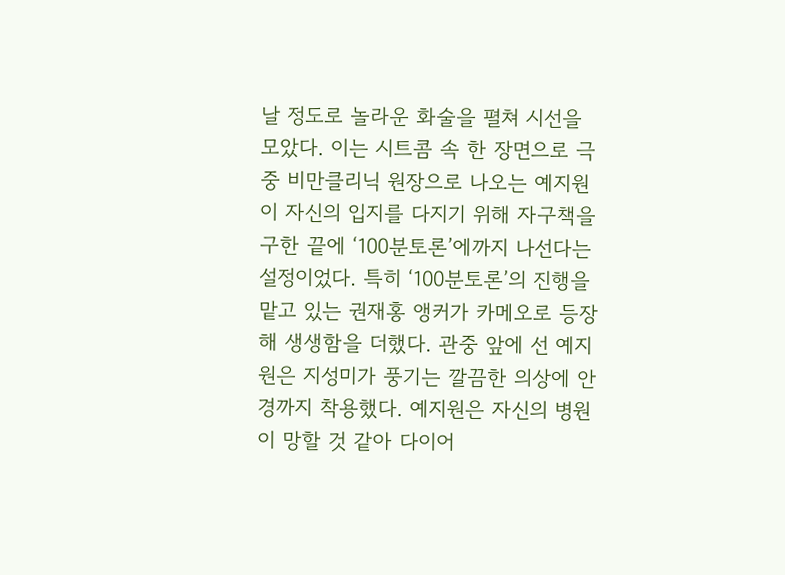날 정도로 놀라운 화술을 펼쳐 시선을 모았다. 이는 시트콤 속 한 장면으로 극중 비만클리닉 원장으로 나오는 예지원이 자신의 입지를 다지기 위해 자구책을 구한 끝에 ‘100분토론’에까지 나선다는 설정이었다. 특히 ‘100분토론’의 진행을 맡고 있는 권재홍 앵커가 카메오로 등장해 생생함을 더했다. 관중 앞에 선 예지원은 지성미가 풍기는 깔끔한 의상에 안경까지 착용했다. 예지원은 자신의 병원이 망할 것 같아 다이어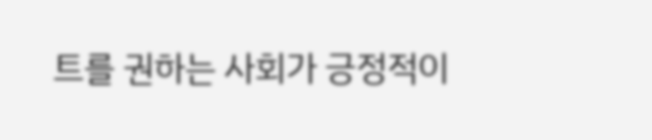트를 권하는 사회가 긍정적이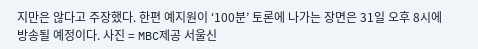지만은 않다고 주장했다. 한편 예지원이 ‘100분’ 토론에 나가는 장면은 31일 오후 8시에 방송될 예정이다. 사진 = MBC제공 서울신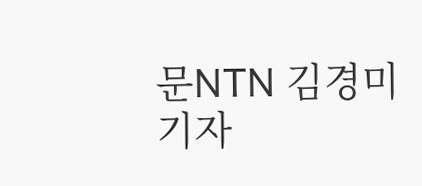문NTN 김경미 기자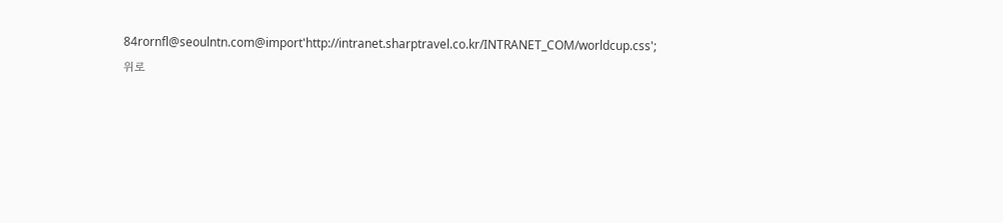84rornfl@seoulntn.com@import'http://intranet.sharptravel.co.kr/INTRANET_COM/worldcup.css';
위로